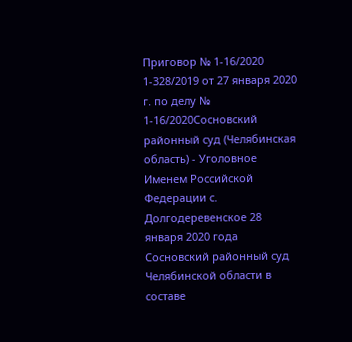Приговор № 1-16/2020 1-328/2019 от 27 января 2020 г. по делу № 1-16/2020Сосновский районный суд (Челябинская область) - Уголовное Именем Российской Федерации с. Долгодеревенское 28 января 2020 года Сосновский районный суд Челябинской области в составе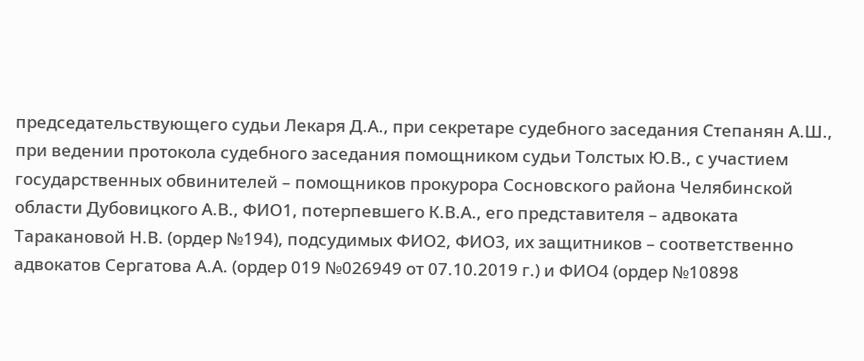председательствующего судьи Лекаря Д.А., при секретаре судебного заседания Степанян А.Ш., при ведении протокола судебного заседания помощником судьи Толстых Ю.В., с участием государственных обвинителей – помощников прокурора Сосновского района Челябинской области Дубовицкого А.В., ФИО1, потерпевшего К.В.А., его представителя – адвоката Таракановой Н.В. (ордер №194), подсудимых ФИО2, ФИО3, их защитников – соответственно адвокатов Сергатова А.А. (ордер 019 №026949 от 07.10.2019 г.) и ФИО4 (ордер №10898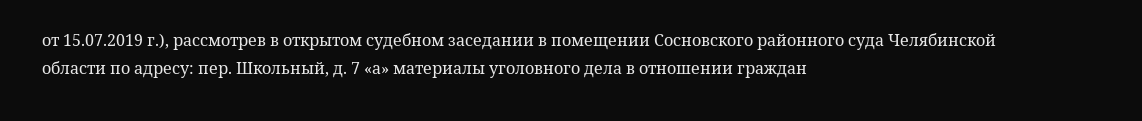от 15.07.2019 г.), рассмотрев в открытом судебном заседании в помещении Сосновского районного суда Челябинской области по адресу: пер. Школьный, д. 7 «а» материалы уголовного дела в отношении граждан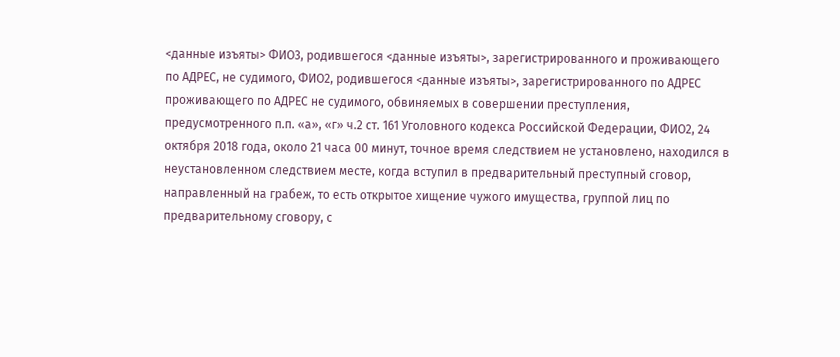<данные изъяты> ФИО3, родившегося <данные изъяты>, зарегистрированного и проживающего по АДРЕС, не судимого, ФИО2, родившегося <данные изъяты>, зарегистрированного по АДРЕС проживающего по АДРЕС не судимого, обвиняемых в совершении преступления, предусмотренного п.п. «а», «г» ч.2 ст. 161 Уголовного кодекса Российской Федерации, ФИО2, 24 октября 2018 года, около 21 часа 00 минут, точное время следствием не установлено, находился в неустановленном следствием месте, когда вступил в предварительный преступный сговор, направленный на грабеж, то есть открытое хищение чужого имущества, группой лиц по предварительному сговору, с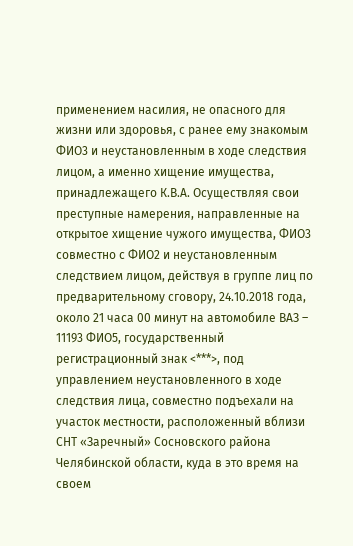применением насилия, не опасного для жизни или здоровья, с ранее ему знакомым ФИО3 и неустановленным в ходе следствия лицом, а именно хищение имущества, принадлежащего К.В.А. Осуществляя свои преступные намерения, направленные на открытое хищение чужого имущества, ФИО3 совместно с ФИО2 и неустановленным следствием лицом, действуя в группе лиц по предварительному сговору, 24.10.2018 года, около 21 часа 00 минут на автомобиле ВАЗ – 11193 ФИО5, государственный регистрационный знак <***>, под управлением неустановленного в ходе следствия лица, совместно подъехали на участок местности, расположенный вблизи СНТ «Заречный» Сосновского района Челябинской области, куда в это время на своем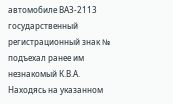автомобиле ВАЗ-2113 государственный регистрационный знак № подъехал ранее им незнакомый К.В.А. Находясь на указанном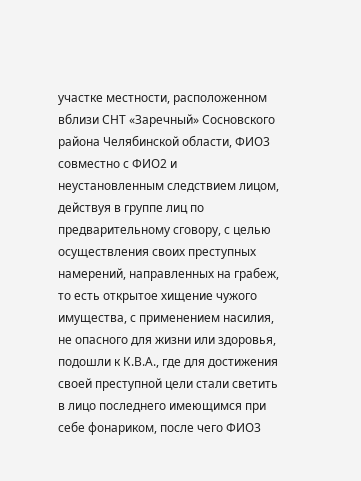участке местности, расположенном вблизи СНТ «Заречный» Сосновского района Челябинской области, ФИО3 совместно с ФИО2 и неустановленным следствием лицом, действуя в группе лиц по предварительному сговору, с целью осуществления своих преступных намерений, направленных на грабеж, то есть открытое хищение чужого имущества, с применением насилия, не опасного для жизни или здоровья, подошли к К.В.А., где для достижения своей преступной цели стали светить в лицо последнего имеющимся при себе фонариком, после чего ФИО3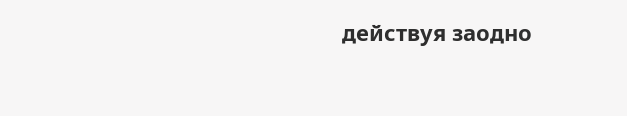действуя заодно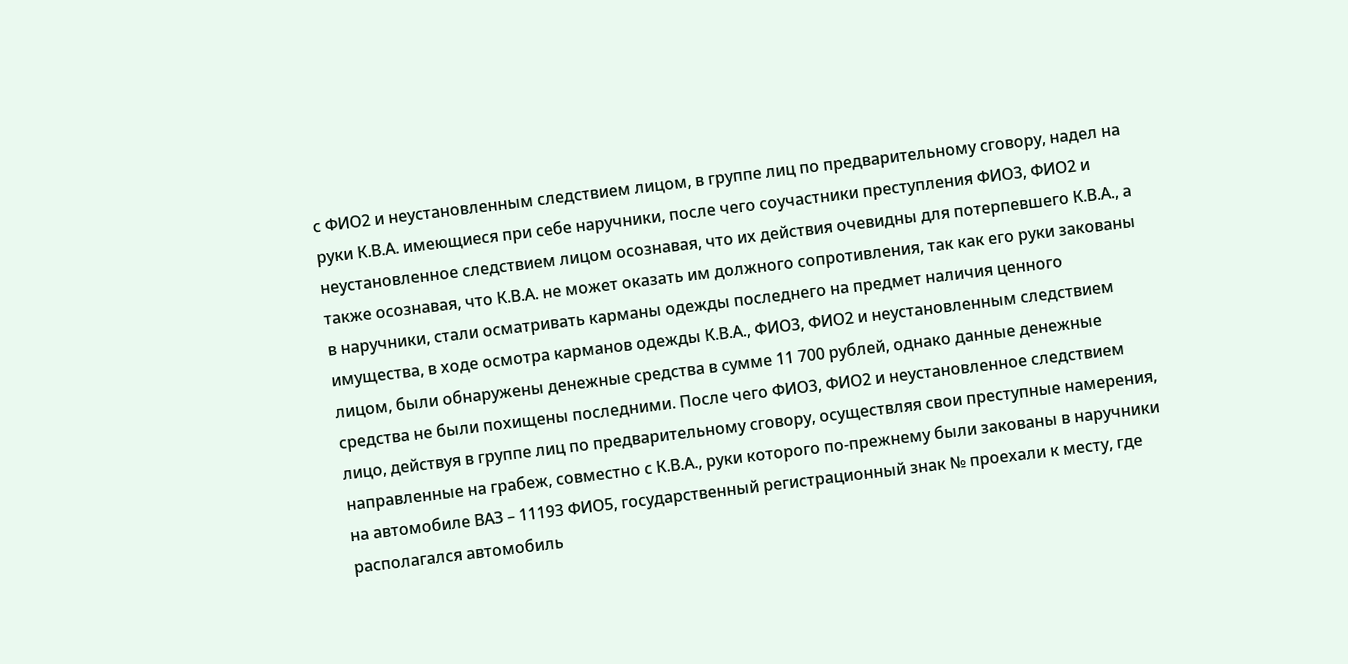с ФИО2 и неустановленным следствием лицом, в группе лиц по предварительному сговору, надел на руки К.В.А. имеющиеся при себе наручники, после чего соучастники преступления ФИО3, ФИО2 и неустановленное следствием лицом осознавая, что их действия очевидны для потерпевшего К.В.А., а также осознавая, что К.В.А. не может оказать им должного сопротивления, так как его руки закованы в наручники, стали осматривать карманы одежды последнего на предмет наличия ценного имущества, в ходе осмотра карманов одежды К.В.А., ФИО3, ФИО2 и неустановленным следствием лицом, были обнаружены денежные средства в сумме 11 700 рублей, однако данные денежные средства не были похищены последними. После чего ФИО3, ФИО2 и неустановленное следствием лицо, действуя в группе лиц по предварительному сговору, осуществляя свои преступные намерения, направленные на грабеж, совместно с К.В.А., руки которого по-прежнему были закованы в наручники на автомобиле ВАЗ – 11193 ФИО5, государственный регистрационный знак № проехали к месту, где располагался автомобиль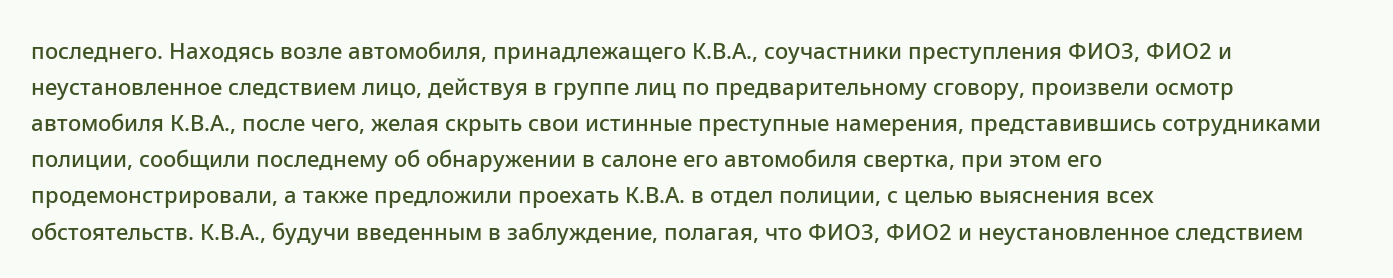последнего. Находясь возле автомобиля, принадлежащего К.В.А., соучастники преступления ФИО3, ФИО2 и неустановленное следствием лицо, действуя в группе лиц по предварительному сговору, произвели осмотр автомобиля К.В.А., после чего, желая скрыть свои истинные преступные намерения, представившись сотрудниками полиции, сообщили последнему об обнаружении в салоне его автомобиля свертка, при этом его продемонстрировали, а также предложили проехать К.В.А. в отдел полиции, с целью выяснения всех обстоятельств. К.В.А., будучи введенным в заблуждение, полагая, что ФИО3, ФИО2 и неустановленное следствием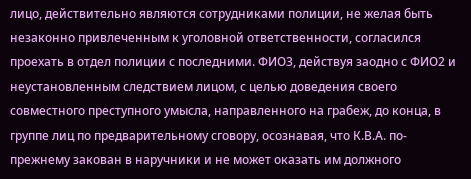лицо, действительно являются сотрудниками полиции, не желая быть незаконно привлеченным к уголовной ответственности, согласился проехать в отдел полиции с последними. ФИО3, действуя заодно с ФИО2 и неустановленным следствием лицом, с целью доведения своего совместного преступного умысла, направленного на грабеж, до конца, в группе лиц по предварительному сговору, осознавая, что К.В.А. по-прежнему закован в наручники и не может оказать им должного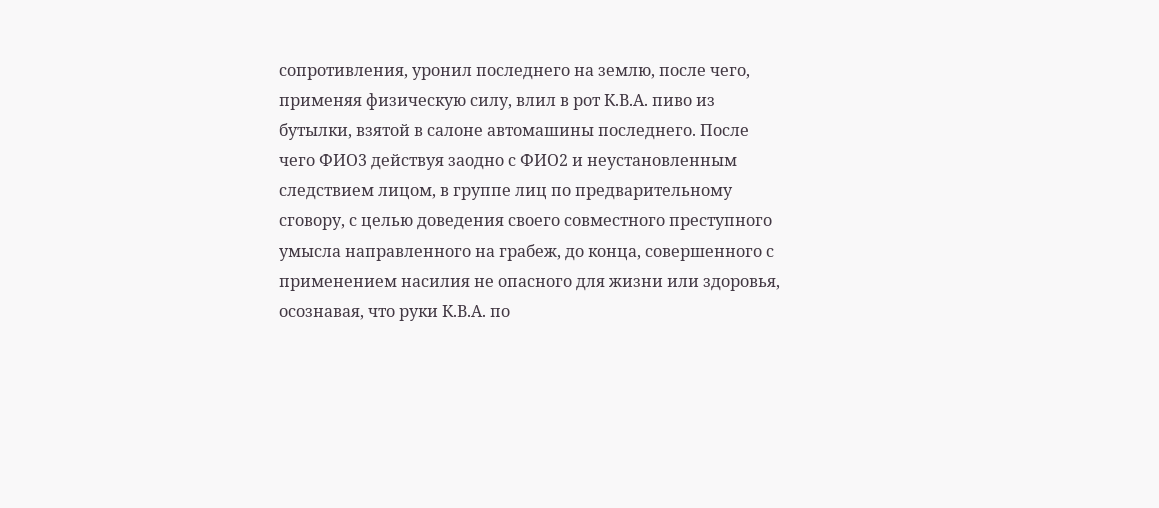сопротивления, уронил последнего на землю, после чего, применяя физическую силу, влил в рот К.В.А. пиво из бутылки, взятой в салоне автомашины последнего. После чего ФИО3 действуя заодно с ФИО2 и неустановленным следствием лицом, в группе лиц по предварительному сговору, с целью доведения своего совместного преступного умысла направленного на грабеж, до конца, совершенного с применением насилия не опасного для жизни или здоровья, осознавая, что руки К.В.А. по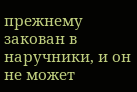прежнему закован в наручники, и он не может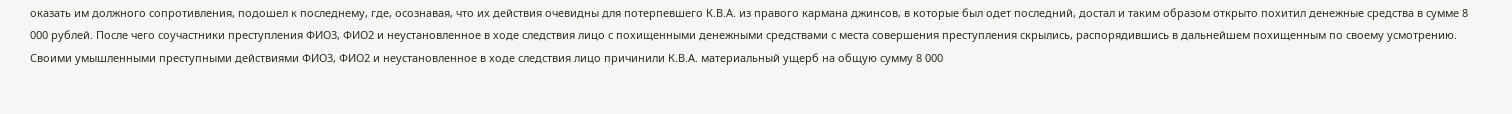оказать им должного сопротивления, подошел к последнему, где, осознавая, что их действия очевидны для потерпевшего К.В.А. из правого кармана джинсов, в которые был одет последний, достал и таким образом открыто похитил денежные средства в сумме 8 000 рублей. После чего соучастники преступления ФИО3, ФИО2 и неустановленное в ходе следствия лицо с похищенными денежными средствами с места совершения преступления скрылись, распорядившись в дальнейшем похищенным по своему усмотрению. Своими умышленными преступными действиями ФИО3, ФИО2 и неустановленное в ходе следствия лицо причинили К.В.А. материальный ущерб на общую сумму 8 000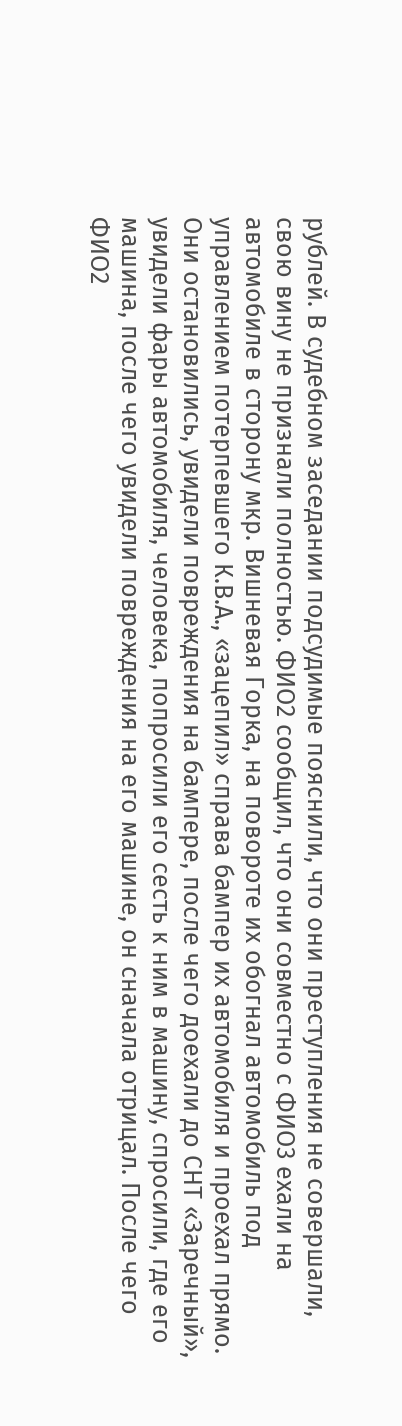рублей. В судебном заседании подсудимые пояснили, что они преступления не совершали, свою вину не признали полностью. ФИО2 сообщил, что они совместно с ФИО3 ехали на автомобиле в сторону мкр. Вишневая Горка, на повороте их обогнал автомобиль под управлением потерпевшего К.В.А., «зацепил» справа бампер их автомобиля и проехал прямо. Они остановились, увидели повреждения на бампере, после чего доехали до СНТ «Заречный», увидели фары автомобиля, человека, попросили его сесть к ним в машину, спросили, где его машина, после чего увидели повреждения на его машине, он сначала отрицал. После чего ФИО2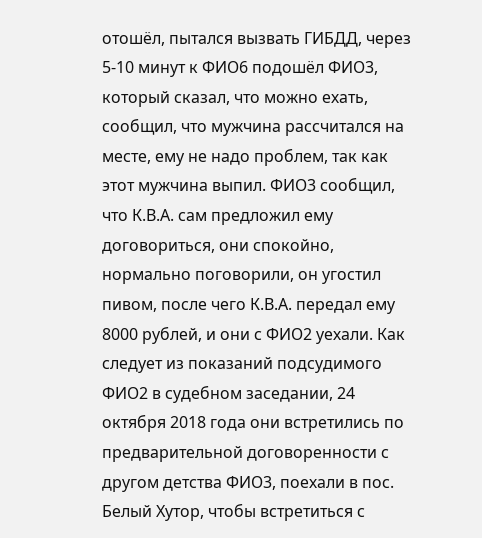отошёл, пытался вызвать ГИБДД, через 5-10 минут к ФИО6 подошёл ФИО3, который сказал, что можно ехать, сообщил, что мужчина рассчитался на месте, ему не надо проблем, так как этот мужчина выпил. ФИО3 сообщил, что К.В.А. сам предложил ему договориться, они спокойно, нормально поговорили, он угостил пивом, после чего К.В.А. передал ему 8000 рублей, и они с ФИО2 уехали. Как следует из показаний подсудимого ФИО2 в судебном заседании, 24 октября 2018 года они встретились по предварительной договоренности с другом детства ФИО3, поехали в пос. Белый Хутор, чтобы встретиться с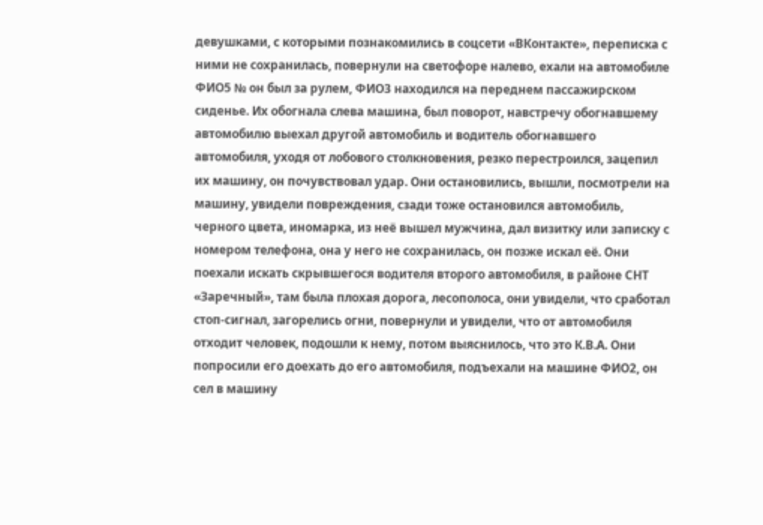девушками, с которыми познакомились в соцсети «ВКонтакте», переписка с ними не сохранилась, повернули на светофоре налево, ехали на автомобиле ФИО5 № он был за рулем, ФИО3 находился на переднем пассажирском сиденье. Их обогнала слева машина, был поворот, навстречу обогнавшему автомобилю выехал другой автомобиль и водитель обогнавшего автомобиля, уходя от лобового столкновения, резко перестроился, зацепил их машину, он почувствовал удар. Они остановились, вышли, посмотрели на машину, увидели повреждения, сзади тоже остановился автомобиль, черного цвета, иномарка, из неё вышел мужчина, дал визитку или записку с номером телефона, она у него не сохранилась, он позже искал её. Они поехали искать скрывшегося водителя второго автомобиля, в районе СНТ «Заречный», там была плохая дорога, лесополоса, они увидели, что сработал стоп-сигнал, загорелись огни, повернули и увидели, что от автомобиля отходит человек, подошли к нему, потом выяснилось, что это К.В.А. Они попросили его доехать до его автомобиля, подъехали на машине ФИО2, он сел в машину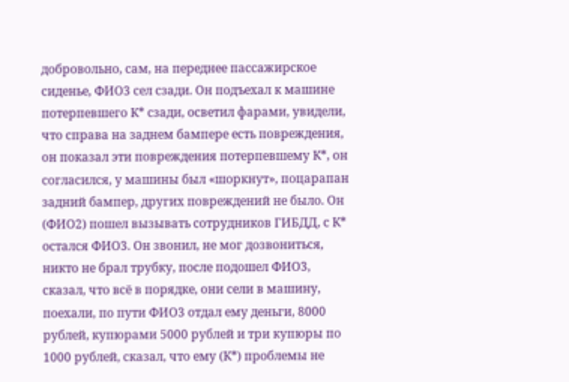добровольно, сам, на переднее пассажирское сиденье, ФИО3 сел сзади. Он подъехал к машине потерпевшего К* сзади, осветил фарами, увидели, что справа на заднем бампере есть повреждения, он показал эти повреждения потерпевшему К*, он согласился, у машины был «шоркнут», поцарапан задний бампер, других повреждений не было. Он (ФИО2) пошел вызывать сотрудников ГИБДД, с К* остался ФИО3. Он звонил, не мог дозвониться, никто не брал трубку, после подошел ФИО3, сказал, что всё в порядке, они сели в машину, поехали, по пути ФИО3 отдал ему деньги, 8000 рублей, купюрами 5000 рублей и три купюры по 1000 рублей, сказал, что ему (К*) проблемы не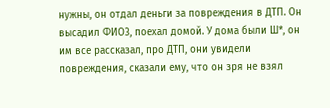нужны, он отдал деньги за повреждения в ДТП. Он высадил ФИО3, поехал домой. У дома были Ш*, он им все рассказал, про ДТП, они увидели повреждения, сказали ему, что он зря не взял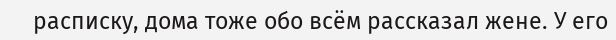расписку, дома тоже обо всём рассказал жене. У его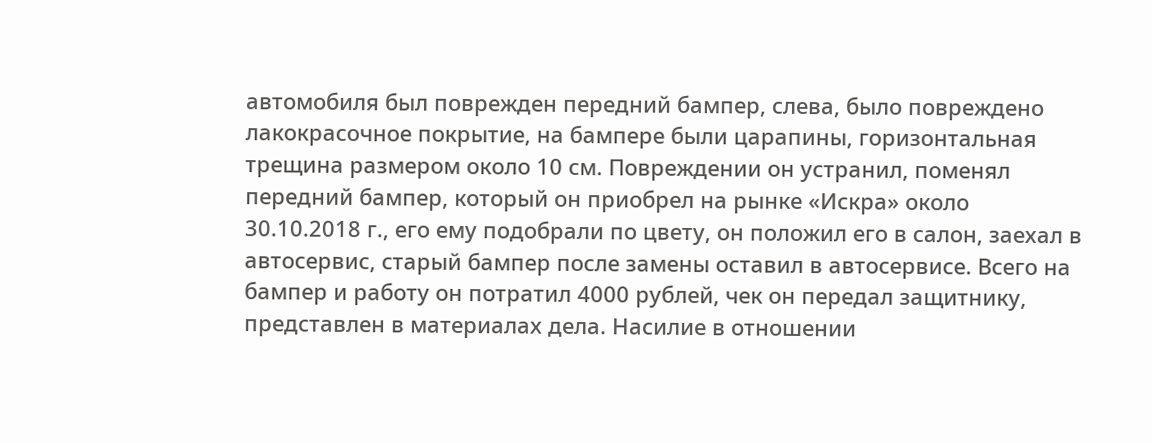автомобиля был поврежден передний бампер, слева, было повреждено лакокрасочное покрытие, на бампере были царапины, горизонтальная трещина размером около 10 см. Повреждении он устранил, поменял передний бампер, который он приобрел на рынке «Искра» около 30.10.2018 г., его ему подобрали по цвету, он положил его в салон, заехал в автосервис, старый бампер после замены оставил в автосервисе. Всего на бампер и работу он потратил 4000 рублей, чек он передал защитнику, представлен в материалах дела. Насилие в отношении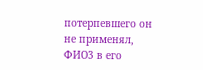потерпевшего он не применял, ФИО3 в его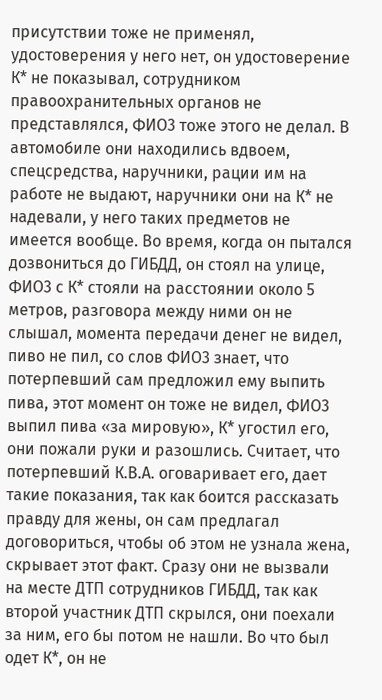присутствии тоже не применял, удостоверения у него нет, он удостоверение К* не показывал, сотрудником правоохранительных органов не представлялся, ФИО3 тоже этого не делал. В автомобиле они находились вдвоем, спецсредства, наручники, рации им на работе не выдают, наручники они на К* не надевали, у него таких предметов не имеется вообще. Во время, когда он пытался дозвониться до ГИБДД, он стоял на улице, ФИО3 с К* стояли на расстоянии около 5 метров, разговора между ними он не слышал, момента передачи денег не видел, пиво не пил, со слов ФИО3 знает, что потерпевший сам предложил ему выпить пива, этот момент он тоже не видел, ФИО3 выпил пива «за мировую», К* угостил его, они пожали руки и разошлись. Считает, что потерпевший К.В.А. оговаривает его, дает такие показания, так как боится рассказать правду для жены, он сам предлагал договориться, чтобы об этом не узнала жена, скрывает этот факт. Сразу они не вызвали на месте ДТП сотрудников ГИБДД, так как второй участник ДТП скрылся, они поехали за ним, его бы потом не нашли. Во что был одет К*, он не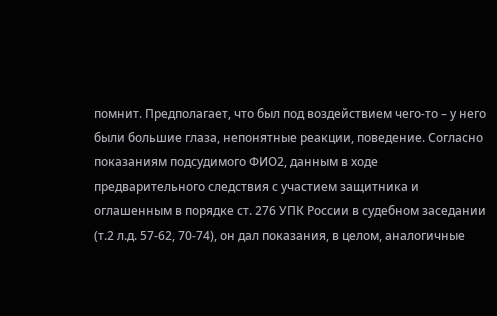помнит. Предполагает, что был под воздействием чего-то – у него были большие глаза, непонятные реакции, поведение. Согласно показаниям подсудимого ФИО2, данным в ходе предварительного следствия с участием защитника и оглашенным в порядке ст. 276 УПК России в судебном заседании (т.2 л.д. 57-62, 70-74), он дал показания, в целом, аналогичные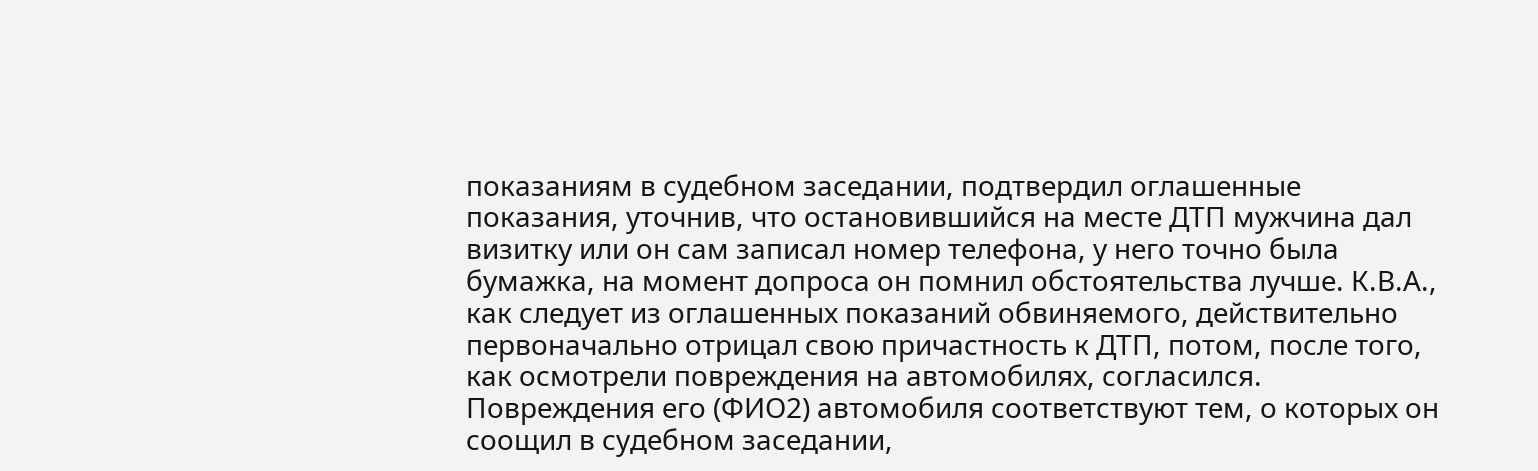показаниям в судебном заседании, подтвердил оглашенные показания, уточнив, что остановившийся на месте ДТП мужчина дал визитку или он сам записал номер телефона, у него точно была бумажка, на момент допроса он помнил обстоятельства лучше. К.В.А., как следует из оглашенных показаний обвиняемого, действительно первоначально отрицал свою причастность к ДТП, потом, после того, как осмотрели повреждения на автомобилях, согласился. Повреждения его (ФИО2) автомобиля соответствуют тем, о которых он соощил в судебном заседании,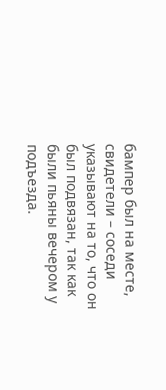бампер был на месте, свидетели – соседи указывают на то, что он был подвязан, так как были пьяны вечером у подъезда.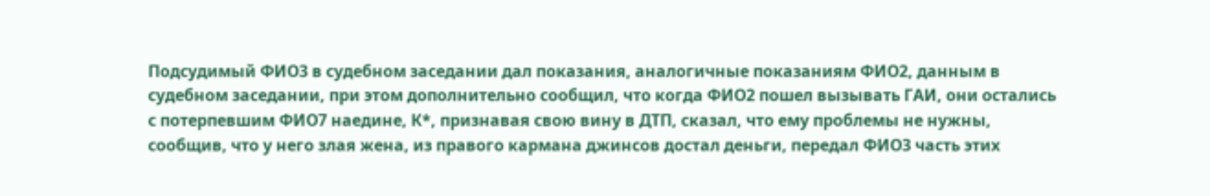Подсудимый ФИО3 в судебном заседании дал показания, аналогичные показаниям ФИО2, данным в судебном заседании, при этом дополнительно сообщил, что когда ФИО2 пошел вызывать ГАИ, они остались с потерпевшим ФИО7 наедине, К*, признавая свою вину в ДТП, сказал, что ему проблемы не нужны, сообщив, что у него злая жена, из правого кармана джинсов достал деньги, передал ФИО3 часть этих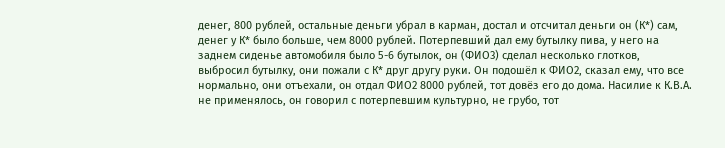денег, 800 рублей, остальные деньги убрал в карман, достал и отсчитал деньги он (К*) сам, денег у К* было больше, чем 8000 рублей. Потерпевший дал ему бутылку пива, у него на заднем сиденье автомобиля было 5-6 бутылок, он (ФИО3) сделал несколько глотков, выбросил бутылку, они пожали с К* друг другу руки. Он подошёл к ФИО2, сказал ему, что все нормально, они отъехали, он отдал ФИО2 8000 рублей, тот довёз его до дома. Насилие к К.В.А. не применялось, он говорил с потерпевшим культурно, не грубо, тот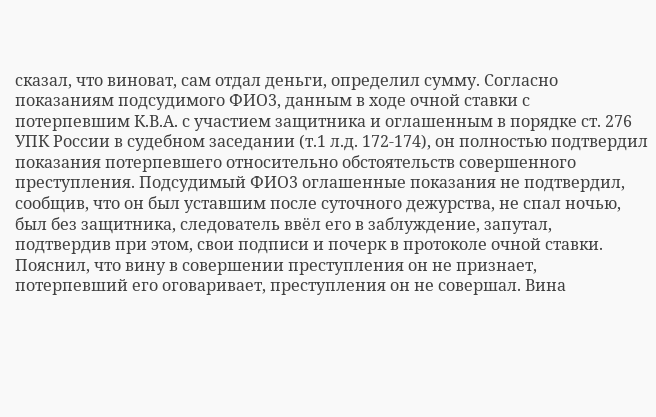сказал, что виноват, сам отдал деньги, определил сумму. Согласно показаниям подсудимого ФИО3, данным в ходе очной ставки с потерпевшим К.В.А. с участием защитника и оглашенным в порядке ст. 276 УПК России в судебном заседании (т.1 л.д. 172-174), он полностью подтвердил показания потерпевшего относительно обстоятельств совершенного преступления. Подсудимый ФИО3 оглашенные показания не подтвердил, сообщив, что он был уставшим после суточного дежурства, не спал ночью, был без защитника, следователь ввёл его в заблуждение, запутал, подтвердив при этом, свои подписи и почерк в протоколе очной ставки. Пояснил, что вину в совершении преступления он не признает, потерпевший его оговаривает, преступления он не совершал. Вина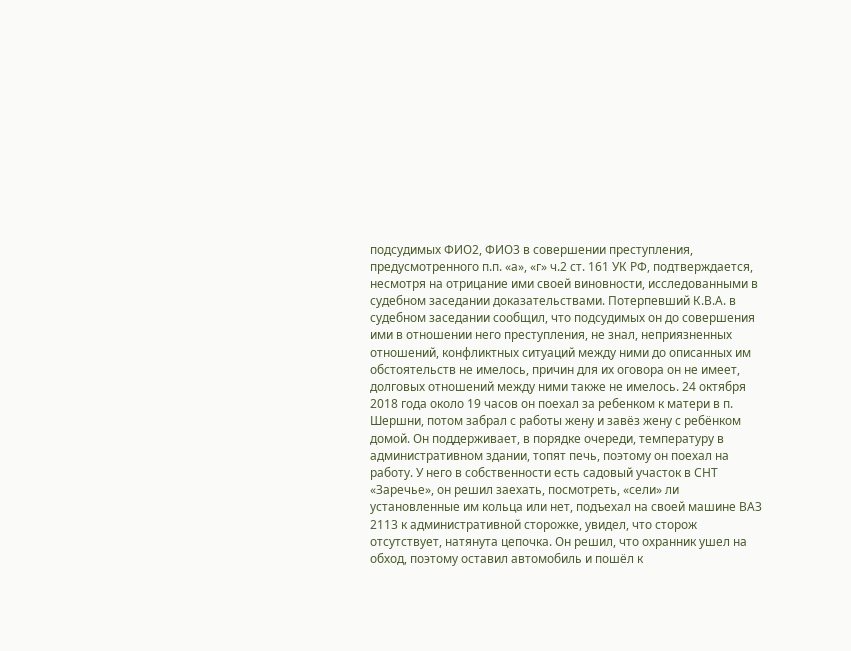подсудимых ФИО2, ФИО3 в совершении преступления, предусмотренного п.п. «а», «г» ч.2 ст. 161 УК РФ, подтверждается, несмотря на отрицание ими своей виновности, исследованными в судебном заседании доказательствами. Потерпевший К.В.А. в судебном заседании сообщил, что подсудимых он до совершения ими в отношении него преступления, не знал, неприязненных отношений, конфликтных ситуаций между ними до описанных им обстоятельств не имелось, причин для их оговора он не имеет, долговых отношений между ними также не имелось. 24 октября 2018 года около 19 часов он поехал за ребенком к матери в п. Шершни, потом забрал с работы жену и завёз жену с ребёнком домой. Он поддерживает, в порядке очереди, температуру в административном здании, топят печь, поэтому он поехал на работу. У него в собственности есть садовый участок в СНТ «Заречье», он решил заехать, посмотреть, «сели» ли установленные им кольца или нет, подъехал на своей машине ВАЗ 2113 к административной сторожке, увидел, что сторож отсутствует, натянута цепочка. Он решил, что охранник ушел на обход, поэтому оставил автомобиль и пошёл к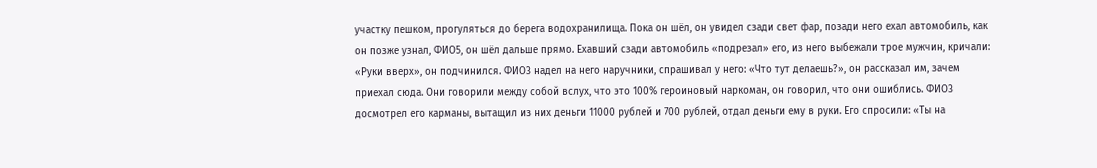участку пешком, прогуляться до берега водохранилища. Пока он шёл, он увидел сзади свет фар, позади него ехал автомобиль, как он позже узнал, ФИО5, он шёл дальше прямо. Ехавший сзади автомобиль «подрезал» его, из него выбежали трое мужчин, кричали: «Руки вверх», он подчинился. ФИО3 надел на него наручники, спрашивал у него: «Что тут делаешь?», он рассказал им, зачем приехал сюда. Они говорили между собой вслух, что это 100% героиновый наркоман, он говорил, что они ошиблись. ФИО3 досмотрел его карманы, вытащил из них деньги 11000 рублей и 700 рублей, отдал деньги ему в руки. Его спросили: «Ты на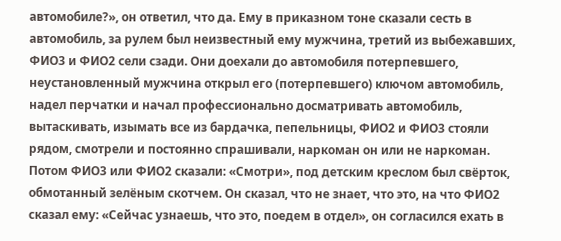автомобиле?», он ответил, что да. Ему в приказном тоне сказали сесть в автомобиль, за рулем был неизвестный ему мужчина, третий из выбежавших, ФИО3 и ФИО2 сели сзади. Они доехали до автомобиля потерпевшего, неустановленный мужчина открыл его (потерпевшего) ключом автомобиль, надел перчатки и начал профессионально досматривать автомобиль, вытаскивать, изымать все из бардачка, пепельницы, ФИО2 и ФИО3 стояли рядом, смотрели и постоянно спрашивали, наркоман он или не наркоман. Потом ФИО3 или ФИО2 сказали: «Смотри», под детским креслом был свёрток, обмотанный зелёным скотчем. Он сказал, что не знает, что это, на что ФИО2 сказал ему: «Сейчас узнаешь, что это, поедем в отдел», он согласился ехать в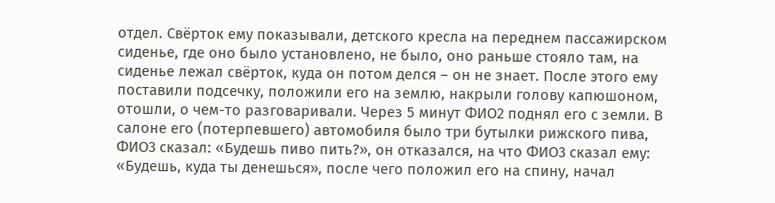отдел. Свёрток ему показывали, детского кресла на переднем пассажирском сиденье, где оно было установлено, не было, оно раньше стояло там, на сиденье лежал свёрток, куда он потом делся – он не знает. После этого ему поставили подсечку, положили его на землю, накрыли голову капюшоном, отошли, о чем-то разговаривали. Через 5 минут ФИО2 поднял его с земли. В салоне его (потерпевшего) автомобиля было три бутылки рижского пива, ФИО3 сказал: «Будешь пиво пить?», он отказался, на что ФИО3 сказал ему: «Будешь, куда ты денешься», после чего положил его на спину, начал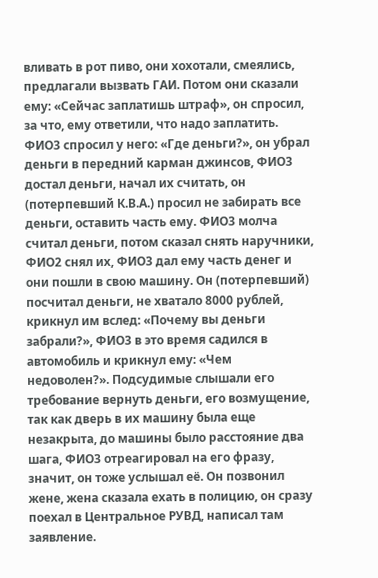вливать в рот пиво, они хохотали, смеялись, предлагали вызвать ГАИ. Потом они сказали ему: «Сейчас заплатишь штраф», он спросил, за что, ему ответили, что надо заплатить. ФИО3 спросил у него: «Где деньги?», он убрал деньги в передний карман джинсов, ФИО3 достал деньги, начал их считать, он (потерпевший К.В.А.) просил не забирать все деньги, оставить часть ему. ФИО3 молча считал деньги, потом сказал снять наручники, ФИО2 снял их, ФИО3 дал ему часть денег и они пошли в свою машину. Он (потерпевший) посчитал деньги, не хватало 8000 рублей, крикнул им вслед: «Почему вы деньги забрали?», ФИО3 в это время садился в автомобиль и крикнул ему: «Чем недоволен?». Подсудимые слышали его требование вернуть деньги, его возмущение, так как дверь в их машину была еще незакрыта, до машины было расстояние два шага, ФИО3 отреагировал на его фразу, значит, он тоже услышал её. Он позвонил жене, жена сказала ехать в полицию, он сразу поехал в Центральное РУВД, написал там заявление.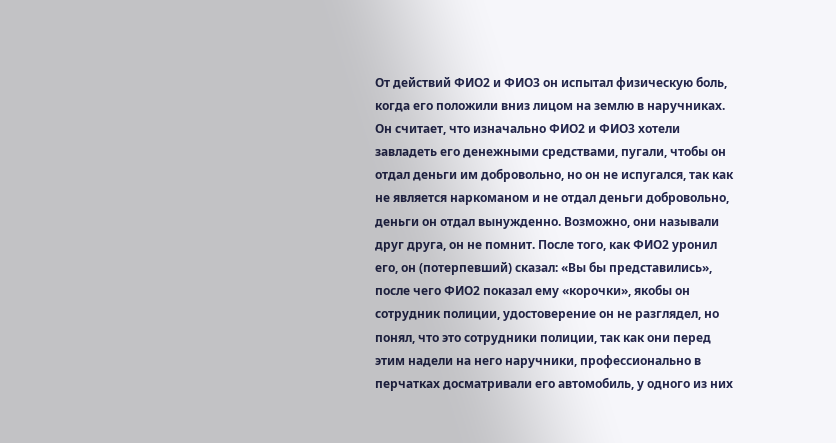От действий ФИО2 и ФИО3 он испытал физическую боль, когда его положили вниз лицом на землю в наручниках. Он считает, что изначально ФИО2 и ФИО3 хотели завладеть его денежными средствами, пугали, чтобы он отдал деньги им добровольно, но он не испугался, так как не является наркоманом и не отдал деньги добровольно, деньги он отдал вынужденно. Возможно, они называли друг друга, он не помнит. После того, как ФИО2 уронил его, он (потерпевший) сказал: «Вы бы представились», после чего ФИО2 показал ему «корочки», якобы он сотрудник полиции, удостоверение он не разглядел, но понял, что это сотрудники полиции, так как они перед этим надели на него наручники, профессионально в перчатках досматривали его автомобиль, у одного из них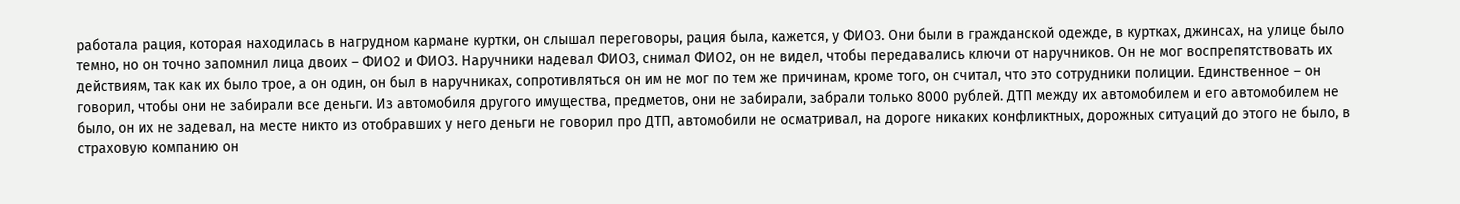работала рация, которая находилась в нагрудном кармане куртки, он слышал переговоры, рация была, кажется, у ФИО3. Они были в гражданской одежде, в куртках, джинсах, на улице было темно, но он точно запомнил лица двоих – ФИО2 и ФИО3. Наручники надевал ФИО3, снимал ФИО2, он не видел, чтобы передавались ключи от наручников. Он не мог воспрепятствовать их действиям, так как их было трое, а он один, он был в наручниках, сопротивляться он им не мог по тем же причинам, кроме того, он считал, что это сотрудники полиции. Единственное – он говорил, чтобы они не забирали все деньги. Из автомобиля другого имущества, предметов, они не забирали, забрали только 8000 рублей. ДТП между их автомобилем и его автомобилем не было, он их не задевал, на месте никто из отобравших у него деньги не говорил про ДТП, автомобили не осматривал, на дороге никаких конфликтных, дорожных ситуаций до этого не было, в страховую компанию он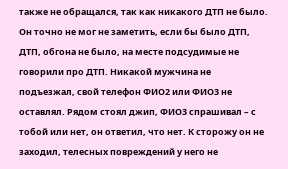также не обращался, так как никакого ДТП не было. Он точно не мог не заметить, если бы было ДТП, ДТП, обгона не было, на месте подсудимые не говорили про ДТП. Никакой мужчина не подъезжал, свой телефон ФИО2 или ФИО3 не оставлял. Рядом стоял джип, ФИО3 спрашивал – с тобой или нет, он ответил, что нет. К сторожу он не заходил, телесных повреждений у него не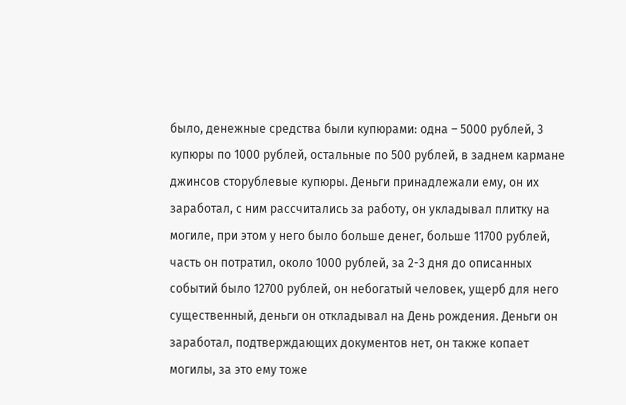было, денежные средства были купюрами: одна – 5000 рублей, 3 купюры по 1000 рублей, остальные по 500 рублей, в заднем кармане джинсов сторублевые купюры. Деньги принадлежали ему, он их заработал, с ним рассчитались за работу, он укладывал плитку на могиле, при этом у него было больше денег, больше 11700 рублей, часть он потратил, около 1000 рублей, за 2-3 дня до описанных событий было 12700 рублей, он небогатый человек, ущерб для него существенный, деньги он откладывал на День рождения. Деньги он заработал, подтверждающих документов нет, он также копает могилы, за это ему тоже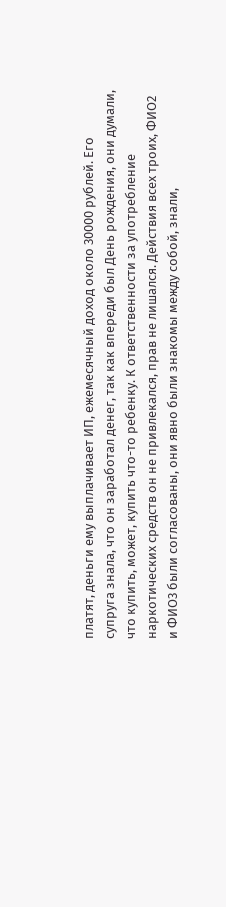платят, деньги ему выплачивает ИП, ежемесячный доход около 30000 рублей. Его супруга знала, что он заработал денег, так как впереди был День рождения, они думали, что купить, может, купить что-то ребенку. К ответственности за употребление наркотических средств он не привлекался, прав не лишался. Действия всех троих, ФИО2 и ФИО3 были согласованы, они явно были знакомы между собой, знали,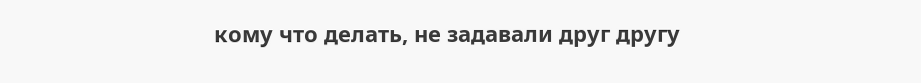кому что делать, не задавали друг другу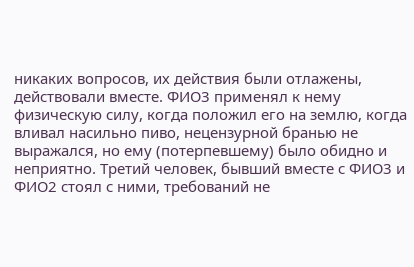никаких вопросов, их действия были отлажены, действовали вместе. ФИО3 применял к нему физическую силу, когда положил его на землю, когда вливал насильно пиво, нецензурной бранью не выражался, но ему (потерпевшему) было обидно и неприятно. Третий человек, бывший вместе с ФИО3 и ФИО2 стоял с ними, требований не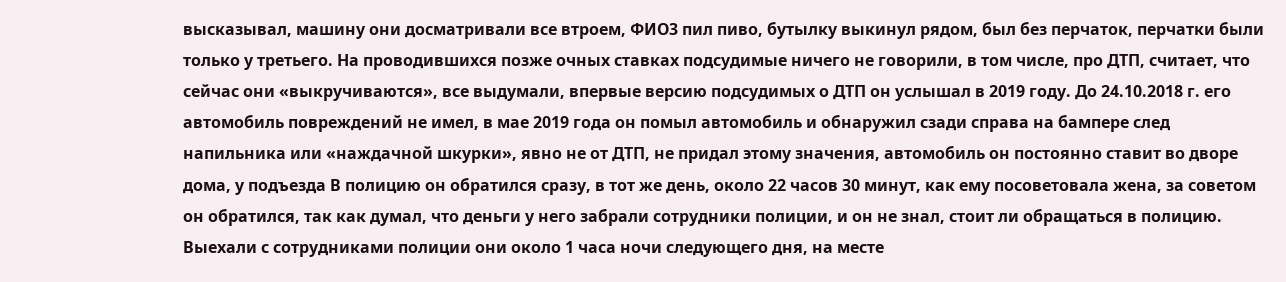высказывал, машину они досматривали все втроем, ФИО3 пил пиво, бутылку выкинул рядом, был без перчаток, перчатки были только у третьего. На проводившихся позже очных ставках подсудимые ничего не говорили, в том числе, про ДТП, считает, что сейчас они «выкручиваются», все выдумали, впервые версию подсудимых о ДТП он услышал в 2019 году. До 24.10.2018 г. его автомобиль повреждений не имел, в мае 2019 года он помыл автомобиль и обнаружил сзади справа на бампере след напильника или «наждачной шкурки», явно не от ДТП, не придал этому значения, автомобиль он постоянно ставит во дворе дома, у подъезда В полицию он обратился сразу, в тот же день, около 22 часов 30 минут, как ему посоветовала жена, за советом он обратился, так как думал, что деньги у него забрали сотрудники полиции, и он не знал, стоит ли обращаться в полицию. Выехали с сотрудниками полиции они около 1 часа ночи следующего дня, на месте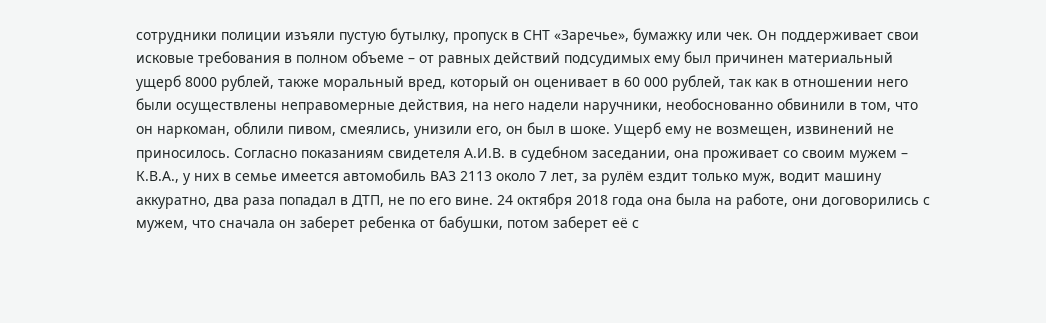сотрудники полиции изъяли пустую бутылку, пропуск в СНТ «Заречье», бумажку или чек. Он поддерживает свои исковые требования в полном объеме – от равных действий подсудимых ему был причинен материальный ущерб 8000 рублей, также моральный вред, который он оценивает в 60 000 рублей, так как в отношении него были осуществлены неправомерные действия, на него надели наручники, необоснованно обвинили в том, что он наркоман, облили пивом, смеялись, унизили его, он был в шоке. Ущерб ему не возмещен, извинений не приносилось. Согласно показаниям свидетеля А.И.В. в судебном заседании, она проживает со своим мужем – К.В.А., у них в семье имеется автомобиль ВАЗ 2113 около 7 лет, за рулём ездит только муж, водит машину аккуратно, два раза попадал в ДТП, не по его вине. 24 октября 2018 года она была на работе, они договорились с мужем, что сначала он заберет ребенка от бабушки, потом заберет её с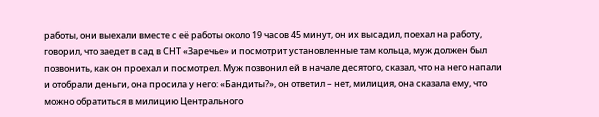работы, они выехали вместе с её работы около 19 часов 45 минут, он их высадил, поехал на работу, говорил, что заедет в сад в СНТ «Заречье» и посмотрит установленные там кольца, муж должен был позвонить, как он проехал и посмотрел. Муж позвонил ей в начале десятого, сказал, что на него напали и отобрали деньги, она просила у него: «Бандиты?», он ответил – нет, милиция, она сказала ему, что можно обратиться в милицию Центрального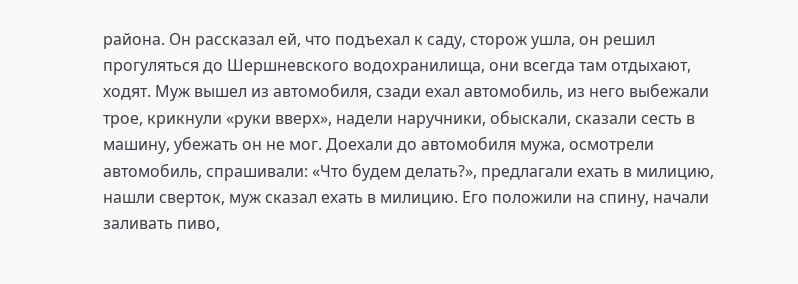района. Он рассказал ей, что подъехал к саду, сторож ушла, он решил прогуляться до Шершневского водохранилища, они всегда там отдыхают, ходят. Муж вышел из автомобиля, сзади ехал автомобиль, из него выбежали трое, крикнули «руки вверх», надели наручники, обыскали, сказали сесть в машину, убежать он не мог. Доехали до автомобиля мужа, осмотрели автомобиль, спрашивали: «Что будем делать?», предлагали ехать в милицию, нашли сверток, муж сказал ехать в милицию. Его положили на спину, начали заливать пиво,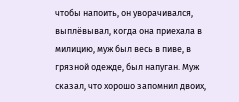чтобы напоить, он уворачивался, выплёвывал, когда она приехала в милицию, муж был весь в пиве, в грязной одежде, был напуган. Муж сказал, что хорошо запомнил двоих,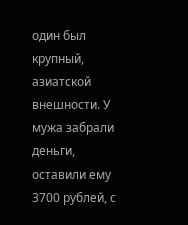один был крупный, азиатской внешности. У мужа забрали деньги, оставили ему 3700 рублей, с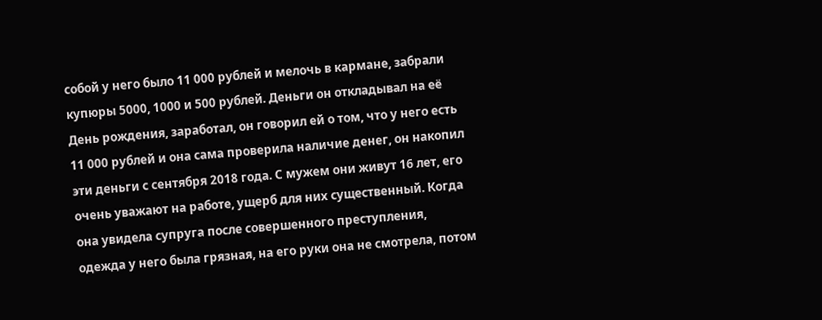собой у него было 11 000 рублей и мелочь в кармане, забрали купюры 5000, 1000 и 500 рублей. Деньги он откладывал на её День рождения, заработал, он говорил ей о том, что у него есть 11 000 рублей и она сама проверила наличие денег, он накопил эти деньги с сентября 2018 года. С мужем они живут 16 лет, его очень уважают на работе, ущерб для них существенный. Когда она увидела супруга после совершенного преступления, одежда у него была грязная, на его руки она не смотрела, потом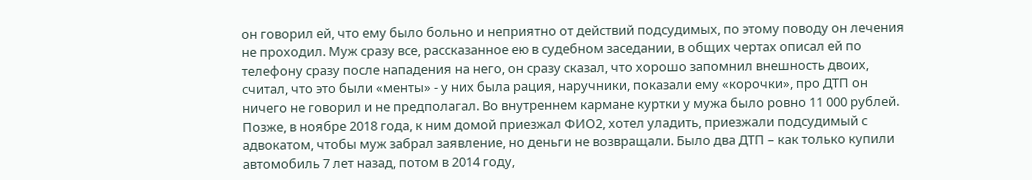он говорил ей, что ему было больно и неприятно от действий подсудимых, по этому поводу он лечения не проходил. Муж сразу все, рассказанное ею в судебном заседании, в общих чертах описал ей по телефону сразу после нападения на него, он сразу сказал, что хорошо запомнил внешность двоих, считал, что это были «менты» - у них была рация, наручники, показали ему «корочки», про ДТП он ничего не говорил и не предполагал. Во внутреннем кармане куртки у мужа было ровно 11 000 рублей. Позже, в ноябре 2018 года, к ним домой приезжал ФИО2, хотел уладить, приезжали подсудимый с адвокатом, чтобы муж забрал заявление, но деньги не возвращали. Было два ДТП – как только купили автомобиль 7 лет назад, потом в 2014 году,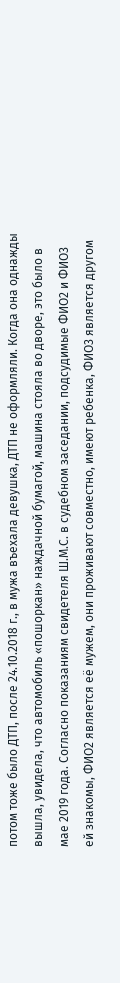потом тоже было ДТП, после 24.10.2018 г., в мужа въехала девушка, ДТП не оформляли. Когда она однажды вышла, увидела, что автомобиль «пошоркан» наждачной бумагой, машина стояла во дворе, это было в мае 2019 года. Согласно показаниям свидетеля Ш.М.С. в судебном заседании, подсудимые ФИО2 и ФИО3 ей знакомы, ФИО2 является её мужем, они проживают совместно, имеют ребенка, ФИО3 является другом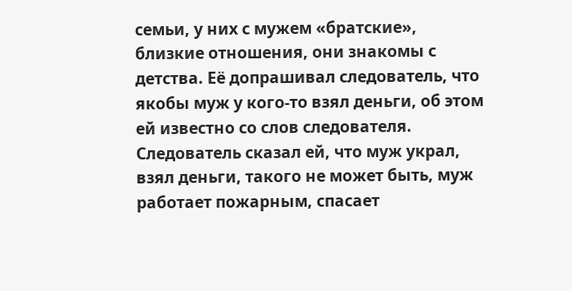семьи, у них с мужем «братские», близкие отношения, они знакомы с детства. Её допрашивал следователь, что якобы муж у кого-то взял деньги, об этом ей известно со слов следователя. Следователь сказал ей, что муж украл, взял деньги, такого не может быть, муж работает пожарным, спасает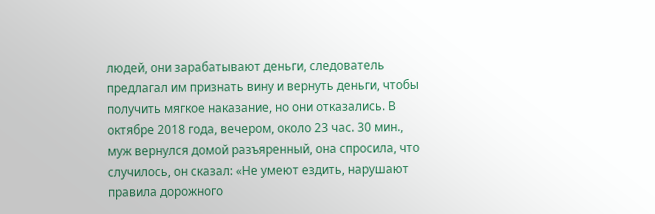людей, они зарабатывают деньги, следователь предлагал им признать вину и вернуть деньги, чтобы получить мягкое наказание, но они отказались. В октябре 2018 года, вечером, около 23 час. 30 мин., муж вернулся домой разъяренный, она спросила, что случилось, он сказал: «Не умеют ездить, нарушают правила дорожного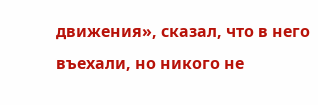движения», сказал, что в него въехали, но никого не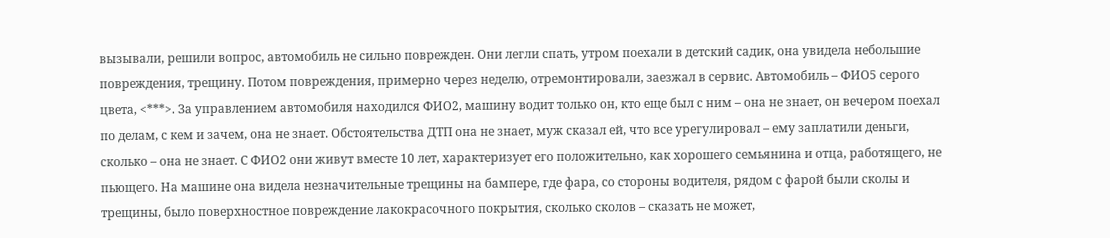вызывали, решили вопрос, автомобиль не сильно поврежден. Они легли спать, утром поехали в детский садик, она увидела небольшие повреждения, трещину. Потом повреждения, примерно через неделю, отремонтировали, заезжал в сервис. Автомобиль – ФИО5 серого цвета, <***>. За управлением автомобиля находился ФИО2, машину водит только он, кто еще был с ним – она не знает, он вечером поехал по делам, с кем и зачем, она не знает. Обстоятельства ДТП она не знает, муж сказал ей, что все урегулировал – ему заплатили деньги, сколько – она не знает. С ФИО2 они живут вместе 10 лет, характеризует его положительно, как хорошего семьянина и отца, работящего, не пьющего. На машине она видела незначительные трещины на бампере, где фара, со стороны водителя, рядом с фарой были сколы и трещины, было поверхностное повреждение лакокрасочного покрытия, сколько сколов – сказать не может,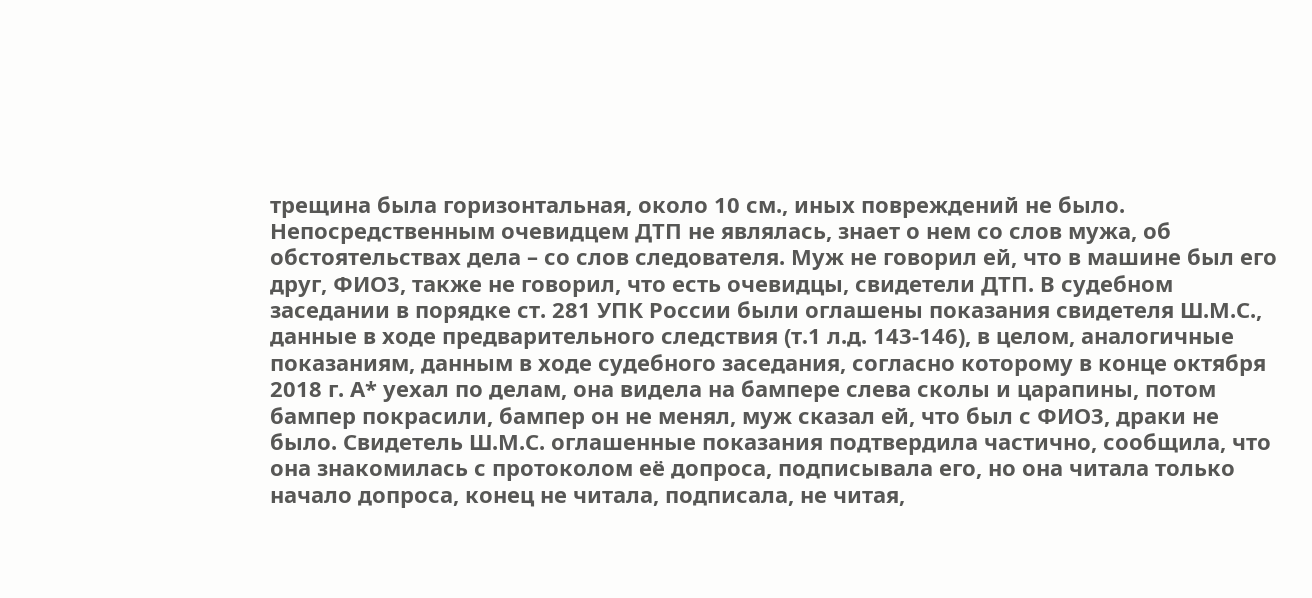трещина была горизонтальная, около 10 см., иных повреждений не было. Непосредственным очевидцем ДТП не являлась, знает о нем со слов мужа, об обстоятельствах дела – со слов следователя. Муж не говорил ей, что в машине был его друг, ФИО3, также не говорил, что есть очевидцы, свидетели ДТП. В судебном заседании в порядке ст. 281 УПК России были оглашены показания свидетеля Ш.М.С., данные в ходе предварительного следствия (т.1 л.д. 143-146), в целом, аналогичные показаниям, данным в ходе судебного заседания, согласно которому в конце октября 2018 г. А* уехал по делам, она видела на бампере слева сколы и царапины, потом бампер покрасили, бампер он не менял, муж сказал ей, что был с ФИО3, драки не было. Свидетель Ш.М.С. оглашенные показания подтвердила частично, сообщила, что она знакомилась с протоколом её допроса, подписывала его, но она читала только начало допроса, конец не читала, подписала, не читая,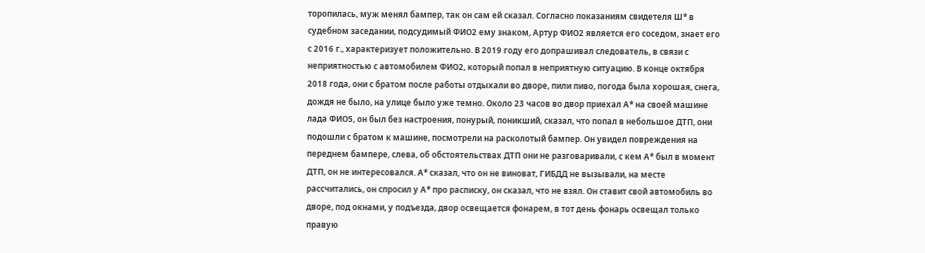торопилась, муж менял бампер, так он сам ей сказал. Согласно показаниям свидетеля Ш* в судебном заседании, подсудимый ФИО2 ему знаком, Артур ФИО2 является его соседом, знает его с 2016 г., характеризует положительно. В 2019 году его допрашивал следователь, в связи с неприятностью с автомобилем ФИО2, который попал в неприятную ситуацию. В конце октября 2018 года, они с братом после работы отдыхали во дворе, пили пиво, погода была хорошая, снега, дождя не было, на улице было уже темно. Около 23 часов во двор приехал А* на своей машине лада ФИО5, он был без настроения, понурый, поникший, сказал, что попал в небольшое ДТП, они подошли с братом к машине, посмотрели на расколотый бампер. Он увидел повреждения на переднем бампере, слева, об обстоятельствах ДТП они не разговаривали, с кем А* был в момент ДТП, он не интересовался. А* сказал, что он не виноват, ГИБДД не вызывали, на месте рассчитались, он спросил у А* про расписку, он сказал, что не взял. Он ставит свой автомобиль во дворе, под окнами, у подъезда, двор освещается фонарем, в тот день фонарь освещал только правую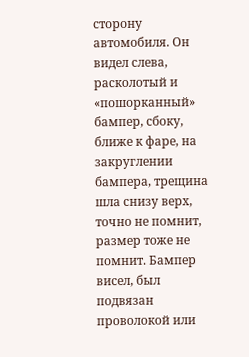сторону автомобиля. Он видел слева, расколотый и «пошорканный» бампер, сбоку, ближе к фаре, на закруглении бампера, трещина шла снизу верх, точно не помнит, размер тоже не помнит. Бампер висел, был подвязан проволокой или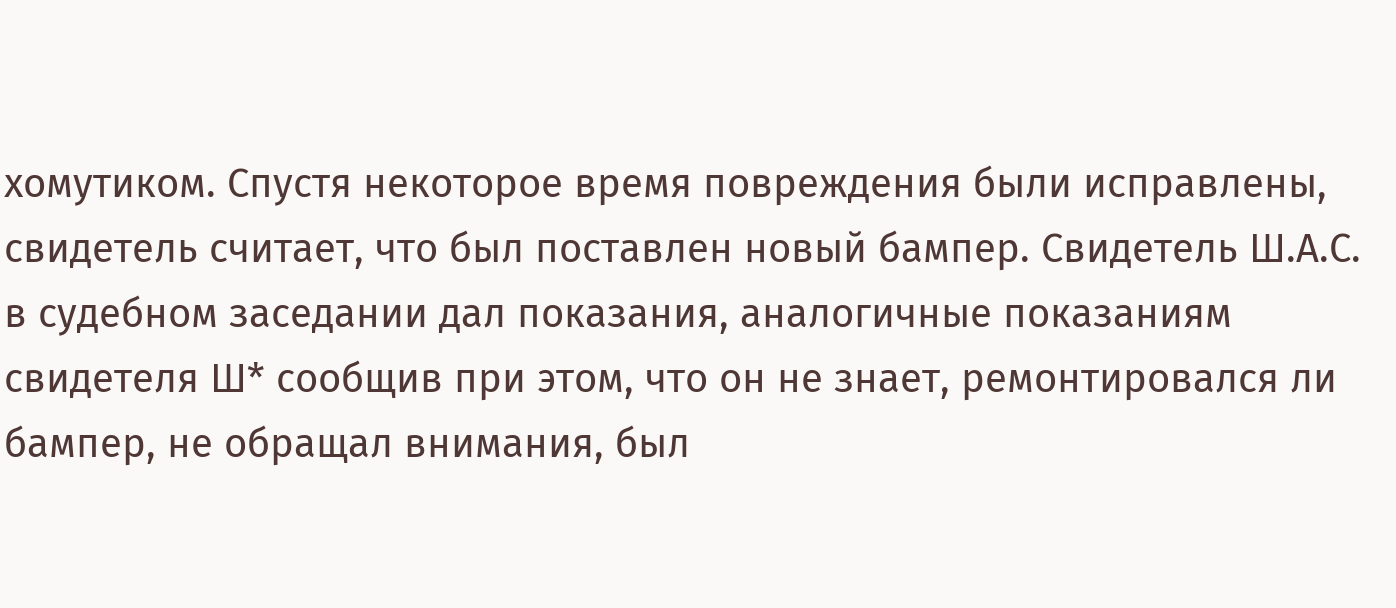хомутиком. Спустя некоторое время повреждения были исправлены, свидетель считает, что был поставлен новый бампер. Свидетель Ш.А.С. в судебном заседании дал показания, аналогичные показаниям свидетеля Ш* сообщив при этом, что он не знает, ремонтировался ли бампер, не обращал внимания, был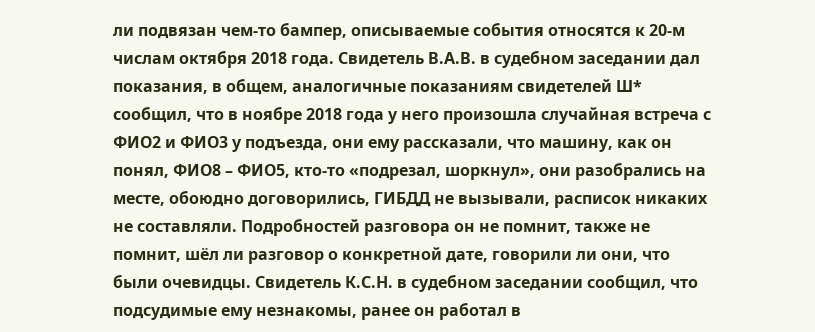ли подвязан чем-то бампер, описываемые события относятся к 20-м числам октября 2018 года. Свидетель В.А.В. в судебном заседании дал показания, в общем, аналогичные показаниям свидетелей Ш* сообщил, что в ноябре 2018 года у него произошла случайная встреча с ФИО2 и ФИО3 у подъезда, они ему рассказали, что машину, как он понял, ФИО8 – ФИО5, кто-то «подрезал, шоркнул», они разобрались на месте, обоюдно договорились, ГИБДД не вызывали, расписок никаких не составляли. Подробностей разговора он не помнит, также не помнит, шёл ли разговор о конкретной дате, говорили ли они, что были очевидцы. Свидетель К.С.Н. в судебном заседании сообщил, что подсудимые ему незнакомы, ранее он работал в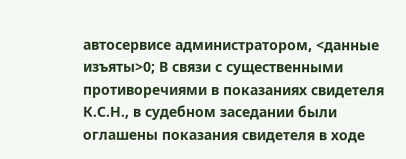автосервисе администратором, <данные изъяты>0; В связи с существенными противоречиями в показаниях свидетеля К.С.Н., в судебном заседании были оглашены показания свидетеля в ходе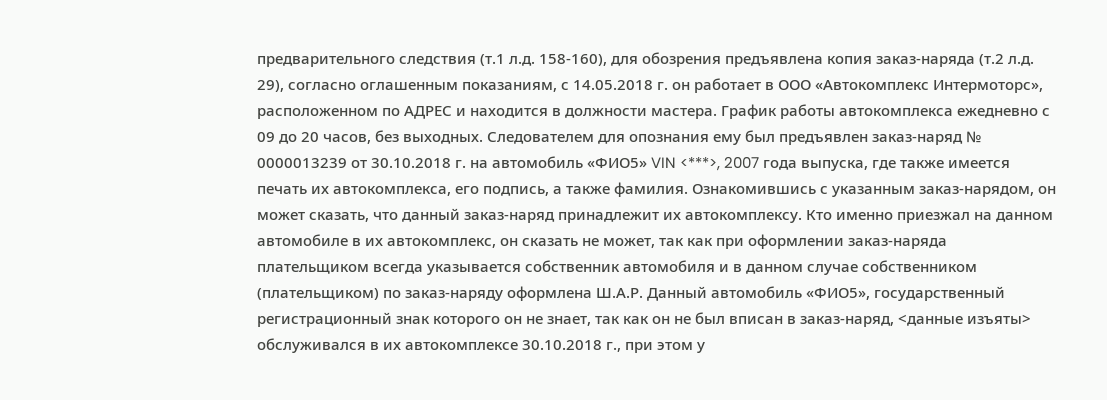предварительного следствия (т.1 л.д. 158-160), для обозрения предъявлена копия заказ-наряда (т.2 л.д. 29), согласно оглашенным показаниям, с 14.05.2018 г. он работает в ООО «Автокомплекс Интермоторс», расположенном по АДРЕС и находится в должности мастера. График работы автокомплекса ежедневно с 09 до 20 часов, без выходных. Следователем для опознания ему был предъявлен заказ-наряд № 0000013239 от 30.10.2018 г. на автомобиль «ФИО5» VIN <***>, 2007 года выпуска, где также имеется печать их автокомплекса, его подпись, а также фамилия. Ознакомившись с указанным заказ-нарядом, он может сказать, что данный заказ-наряд принадлежит их автокомплексу. Кто именно приезжал на данном автомобиле в их автокомплекс, он сказать не может, так как при оформлении заказ-наряда плательщиком всегда указывается собственник автомобиля и в данном случае собственником (плательщиком) по заказ-наряду оформлена Ш.А.Р. Данный автомобиль «ФИО5», государственный регистрационный знак которого он не знает, так как он не был вписан в заказ-наряд, <данные изъяты> обслуживался в их автокомплексе 30.10.2018 г., при этом у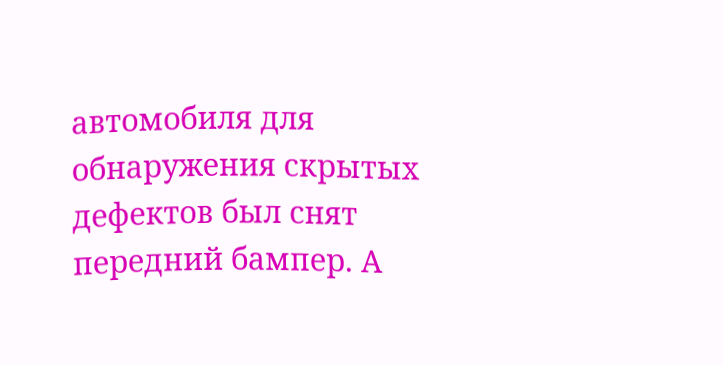автомобиля для обнаружения скрытых дефектов был снят передний бампер. А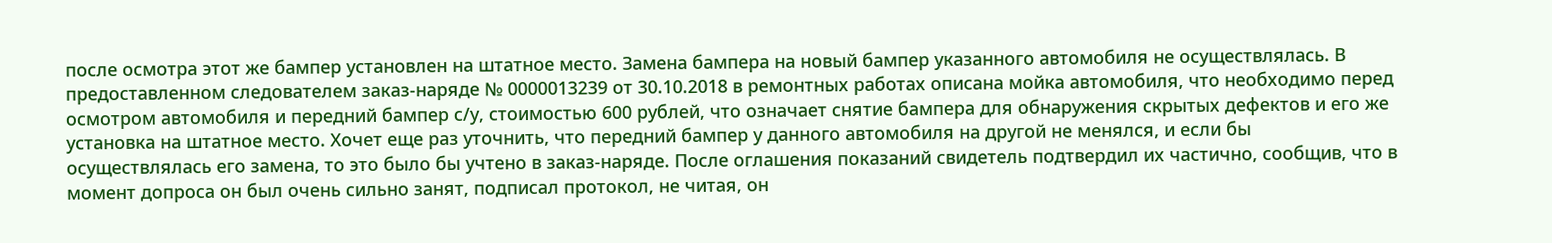после осмотра этот же бампер установлен на штатное место. Замена бампера на новый бампер указанного автомобиля не осуществлялась. В предоставленном следователем заказ-наряде № 0000013239 от 30.10.2018 в ремонтных работах описана мойка автомобиля, что необходимо перед осмотром автомобиля и передний бампер с/у, стоимостью 600 рублей, что означает снятие бампера для обнаружения скрытых дефектов и его же установка на штатное место. Хочет еще раз уточнить, что передний бампер у данного автомобиля на другой не менялся, и если бы осуществлялась его замена, то это было бы учтено в заказ-наряде. После оглашения показаний свидетель подтвердил их частично, сообщив, что в момент допроса он был очень сильно занят, подписал протокол, не читая, он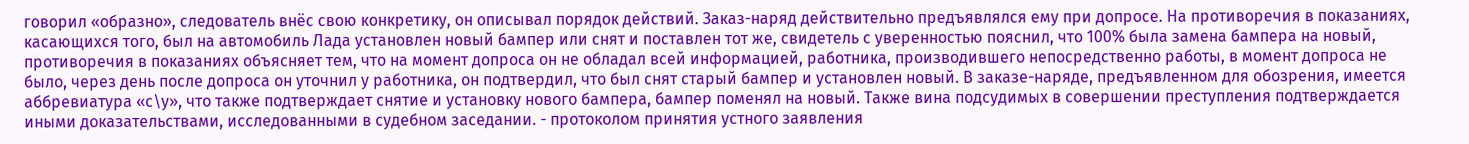говорил «образно», следователь внёс свою конкретику, он описывал порядок действий. Заказ-наряд действительно предъявлялся ему при допросе. На противоречия в показаниях, касающихся того, был на автомобиль Лада установлен новый бампер или снят и поставлен тот же, свидетель с уверенностью пояснил, что 100% была замена бампера на новый, противоречия в показаниях объясняет тем, что на момент допроса он не обладал всей информацией, работника, производившего непосредственно работы, в момент допроса не было, через день после допроса он уточнил у работника, он подтвердил, что был снят старый бампер и установлен новый. В заказе-наряде, предъявленном для обозрения, имеется аббревиатура «с\у», что также подтверждает снятие и установку нового бампера, бампер поменял на новый. Также вина подсудимых в совершении преступления подтверждается иными доказательствами, исследованными в судебном заседании. - протоколом принятия устного заявления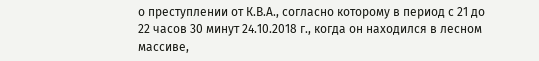о преступлении от К.В.А., согласно которому в период с 21 до 22 часов 30 минут 24.10.2018 г., когда он находился в лесном массиве,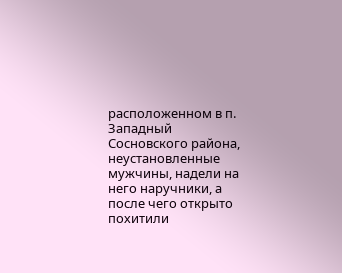расположенном в п. Западный Сосновского района, неустановленные мужчины, надели на него наручники, а после чего открыто похитили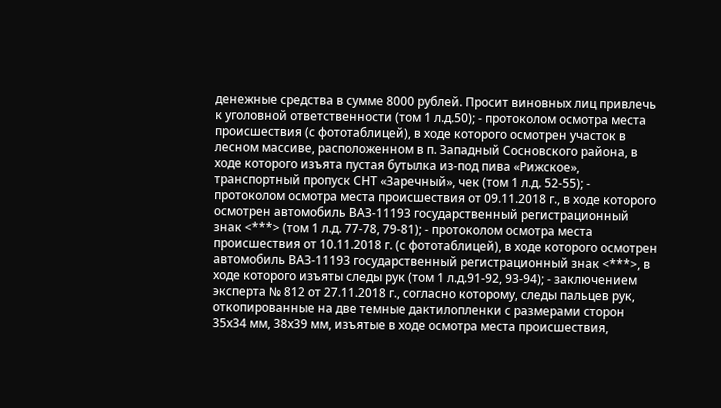денежные средства в сумме 8000 рублей. Просит виновных лиц привлечь к уголовной ответственности (том 1 л.д.50); - протоколом осмотра места происшествия (с фототаблицей), в ходе которого осмотрен участок в лесном массиве, расположенном в п. Западный Сосновского района, в ходе которого изъята пустая бутылка из-под пива «Рижское», транспортный пропуск СНТ «Заречный», чек (том 1 л.д. 52-55); - протоколом осмотра места происшествия от 09.11.2018 г., в ходе которого осмотрен автомобиль ВАЗ-11193 государственный регистрационный знак <***> (том 1 л.д. 77-78, 79-81); - протоколом осмотра места происшествия от 10.11.2018 г. (с фототаблицей), в ходе которого осмотрен автомобиль ВАЗ-11193 государственный регистрационный знак <***>, в ходе которого изъяты следы рук (том 1 л.д.91-92, 93-94); - заключением эксперта № 812 от 27.11.2018 г., согласно которому, следы пальцев рук, откопированные на две темные дактилопленки с размерами сторон 35х34 мм, 38х39 мм, изъятые в ходе осмотра места происшествия,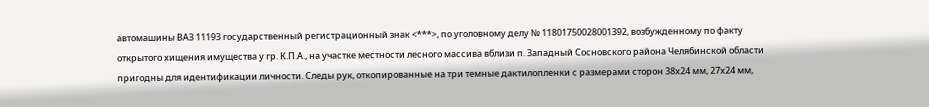автомашины ВАЗ 11193 государственный регистрационный знак <***>, по уголовному делу № 11801750028001392, возбужденному по факту открытого хищения имущества у гр. К.П.А., на участке местности лесного массива вблизи п. Западный Сосновского района Челябинской области пригодны для идентификации личности. Следы рук, откопированные на три темные дактилопленки с размерами сторон 38х24 мм, 27х24 мм,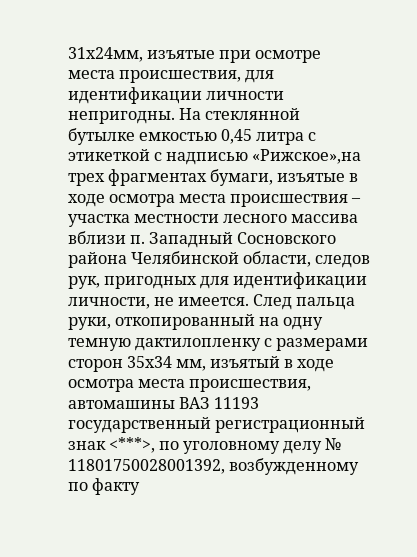31х24мм, изъятые при осмотре места происшествия, для идентификации личности непригодны. На стеклянной бутылке емкостью 0,45 литра с этикеткой с надписью «Рижское»,на трех фрагментах бумаги, изъятые в ходе осмотра места происшествия – участка местности лесного массива вблизи п. Западный Сосновского района Челябинской области, следов рук, пригодных для идентификации личности, не имеется. След пальца руки, откопированный на одну темную дактилопленку с размерами сторон 35х34 мм, изъятый в ходе осмотра места происшествия, автомашины ВАЗ 11193 государственный регистрационный знак <***>, по уголовному делу № 11801750028001392, возбужденному по факту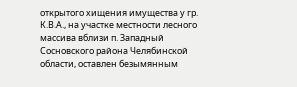открытого хищения имущества у гр. К.В.А., на участке местности лесного массива вблизи п. Западный Сосновского района Челябинской области, оставлен безымянным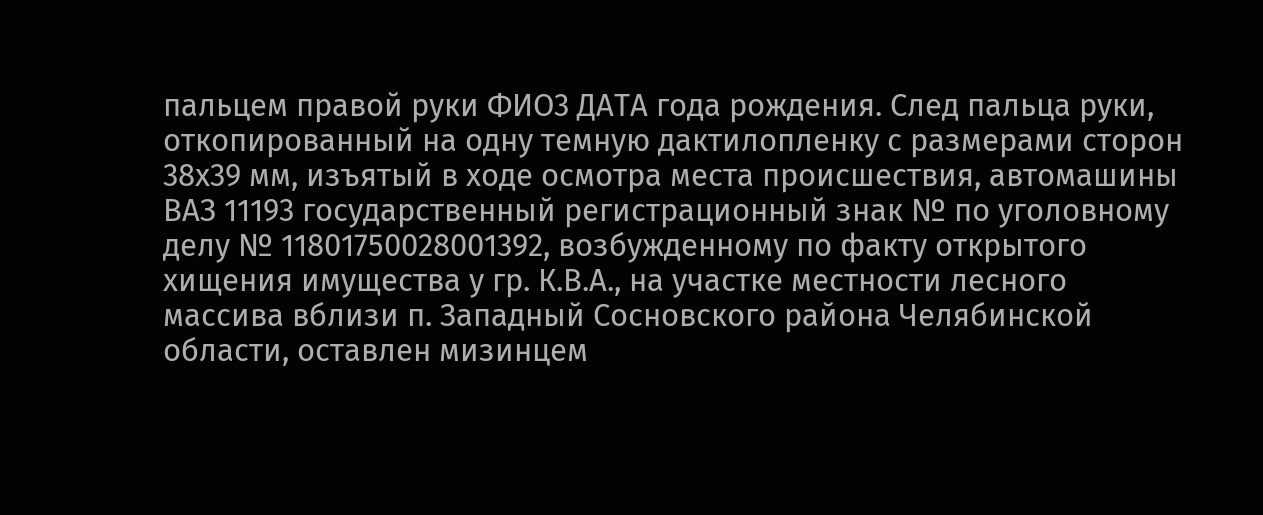пальцем правой руки ФИО3 ДАТА года рождения. След пальца руки, откопированный на одну темную дактилопленку с размерами сторон 38х39 мм, изъятый в ходе осмотра места происшествия, автомашины ВАЗ 11193 государственный регистрационный знак № по уголовному делу № 11801750028001392, возбужденному по факту открытого хищения имущества у гр. К.В.А., на участке местности лесного массива вблизи п. Западный Сосновского района Челябинской области, оставлен мизинцем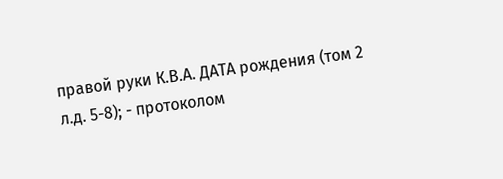правой руки К.В.А. ДАТА рождения (том 2 л.д. 5-8); - протоколом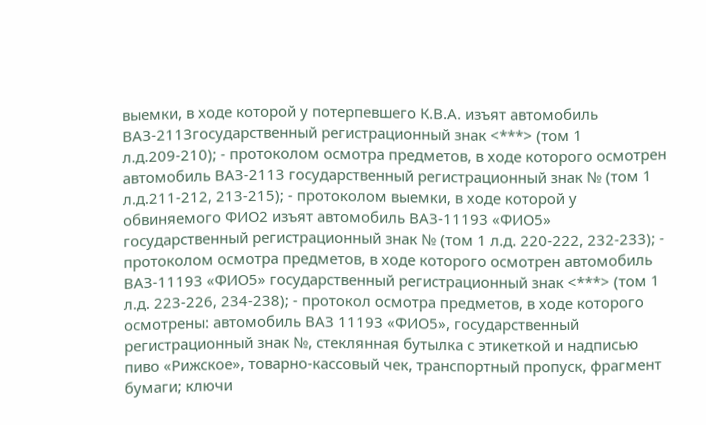выемки, в ходе которой у потерпевшего К.В.А. изъят автомобиль ВАЗ-2113государственный регистрационный знак <***> (том 1 л.д.209-210); - протоколом осмотра предметов, в ходе которого осмотрен автомобиль ВАЗ-2113 государственный регистрационный знак № (том 1 л.д.211-212, 213-215); - протоколом выемки, в ходе которой у обвиняемого ФИО2 изъят автомобиль ВАЗ-11193 «ФИО5» государственный регистрационный знак № (том 1 л.д. 220-222, 232-233); - протоколом осмотра предметов, в ходе которого осмотрен автомобиль ВАЗ-11193 «ФИО5» государственный регистрационный знак <***> (том 1 л.д. 223-226, 234-238); - протокол осмотра предметов, в ходе которого осмотрены: автомобиль ВАЗ 11193 «ФИО5», государственный регистрационный знак №, стеклянная бутылка с этикеткой и надписью пиво «Рижское», товарно-кассовый чек, транспортный пропуск, фрагмент бумаги; ключи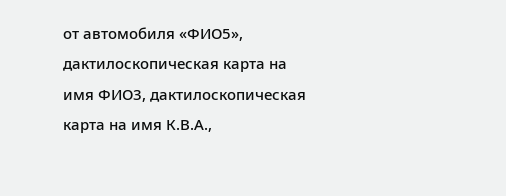от автомобиля «ФИО5», дактилоскопическая карта на имя ФИО3, дактилоскопическая карта на имя К.В.А.,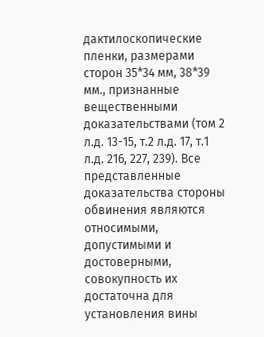дактилоскопические пленки, размерами сторон 35*34 мм, 38*39 мм., признанные вещественными доказательствами (том 2 л.д. 13-15, т.2 л.д. 17, т.1 л.д. 216, 227, 239). Все представленные доказательства стороны обвинения являются относимыми, допустимыми и достоверными, совокупность их достаточна для установления вины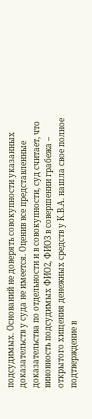подсудимых. Оснований не доверять совокупности указанных доказательств у суда не имеется. Оценив все представленные доказательства по отдельности и в совокупности, суд считает, что виновность подсудимых ФИО2, ФИО3 в совершении грабежа – открытого хищения денежных средств у К.В.А. нашла свое полное подтверждение в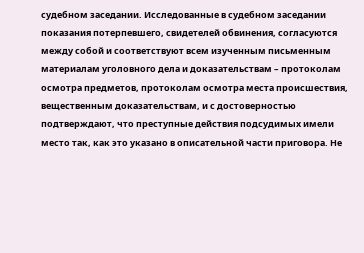судебном заседании. Исследованные в судебном заседании показания потерпевшего, свидетелей обвинения, согласуются между собой и соответствуют всем изученным письменным материалам уголовного дела и доказательствам – протоколам осмотра предметов, протоколам осмотра места происшествия, вещественным доказательствам, и с достоверностью подтверждают, что преступные действия подсудимых имели место так, как это указано в описательной части приговора. Не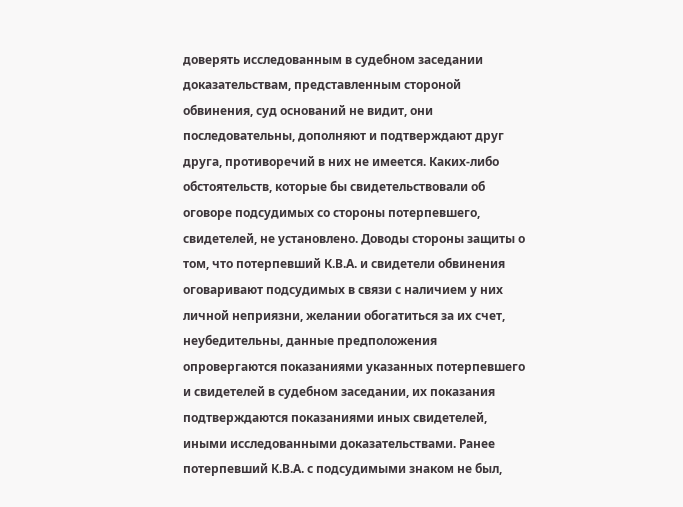доверять исследованным в судебном заседании доказательствам, представленным стороной обвинения, суд оснований не видит, они последовательны, дополняют и подтверждают друг друга, противоречий в них не имеется. Каких-либо обстоятельств, которые бы свидетельствовали об оговоре подсудимых со стороны потерпевшего, свидетелей, не установлено. Доводы стороны защиты о том, что потерпевший К.В.А. и свидетели обвинения оговаривают подсудимых в связи с наличием у них личной неприязни, желании обогатиться за их счет, неубедительны, данные предположения опровергаются показаниями указанных потерпевшего и свидетелей в судебном заседании, их показания подтверждаются показаниями иных свидетелей, иными исследованными доказательствами. Ранее потерпевший К.В.А. с подсудимыми знаком не был,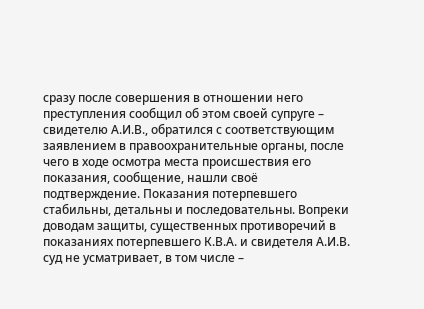сразу после совершения в отношении него преступления сообщил об этом своей супруге – свидетелю А.И.В., обратился с соответствующим заявлением в правоохранительные органы, после чего в ходе осмотра места происшествия его показания, сообщение, нашли своё подтверждение. Показания потерпевшего стабильны, детальны и последовательны. Вопреки доводам защиты, существенных противоречий в показаниях потерпевшего К.В.А. и свидетеля А.И.В. суд не усматривает, в том числе –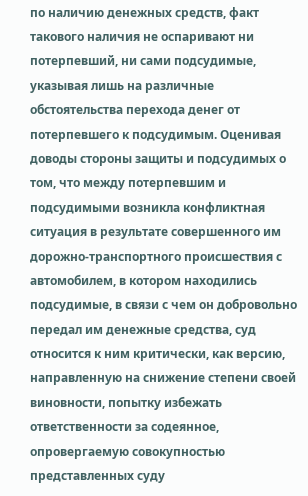по наличию денежных средств, факт такового наличия не оспаривают ни потерпевший, ни сами подсудимые, указывая лишь на различные обстоятельства перехода денег от потерпевшего к подсудимым. Оценивая доводы стороны защиты и подсудимых о том, что между потерпевшим и подсудимыми возникла конфликтная ситуация в результате совершенного им дорожно-транспортного происшествия с автомобилем, в котором находились подсудимые, в связи с чем он добровольно передал им денежные средства, суд относится к ним критически, как версию, направленную на снижение степени своей виновности, попытку избежать ответственности за содеянное, опровергаемую совокупностью представленных суду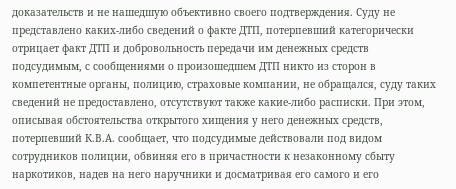доказательств и не нашедшую объективно своего подтверждения. Суду не представлено каких-либо сведений о факте ДТП, потерпевший категорически отрицает факт ДТП и добровольность передачи им денежных средств подсудимым, с сообщениями о произошедшем ДТП никто из сторон в компетентные органы, полицию, страховые компании, не обращался, суду таких сведений не предоставлено, отсутствуют также какие-либо расписки. При этом, описывая обстоятельства открытого хищения у него денежных средств, потерпевший К.В.А. сообщает, что подсудимые действовали под видом сотрудников полиции, обвиняя его в причастности к незаконному сбыту наркотиков, надев на него наручники и досматривая его самого и его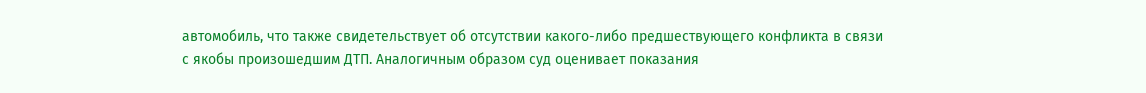автомобиль, что также свидетельствует об отсутствии какого-либо предшествующего конфликта в связи с якобы произошедшим ДТП. Аналогичным образом суд оценивает показания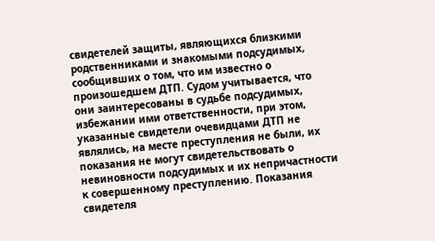свидетелей защиты, являющихся близкими родственниками и знакомыми подсудимых, сообщивших о том, что им известно о произошедшем ДТП. Судом учитывается, что они заинтересованы в судьбе подсудимых, избежании ими ответственности, при этом, указанные свидетели очевидцами ДТП не являлись, на месте преступления не были, их показания не могут свидетельствовать о невиновности подсудимых и их непричастности к совершенному преступлению. Показания свидетеля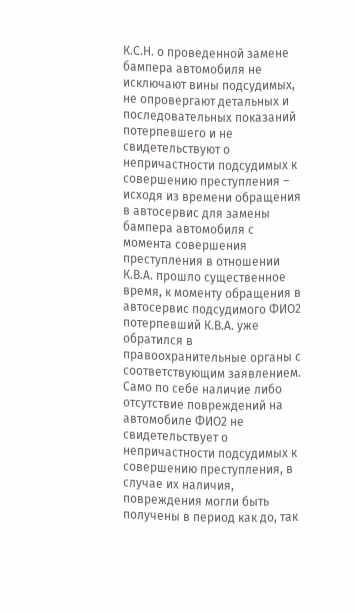К.С.Н. о проведенной замене бампера автомобиля не исключают вины подсудимых, не опровергают детальных и последовательных показаний потерпевшего и не свидетельствуют о непричастности подсудимых к совершению преступления – исходя из времени обращения в автосервис для замены бампера автомобиля с момента совершения преступления в отношении К.В.А. прошло существенное время, к моменту обращения в автосервис подсудимого ФИО2 потерпевший К.В.А. уже обратился в правоохранительные органы с соответствующим заявлением. Само по себе наличие либо отсутствие повреждений на автомобиле ФИО2 не свидетельствует о непричастности подсудимых к совершению преступления, в случае их наличия, повреждения могли быть получены в период как до, так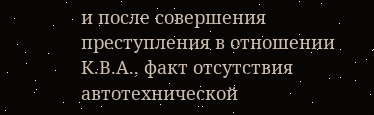и после совершения преступления в отношении К.В.А., факт отсутствия автотехнической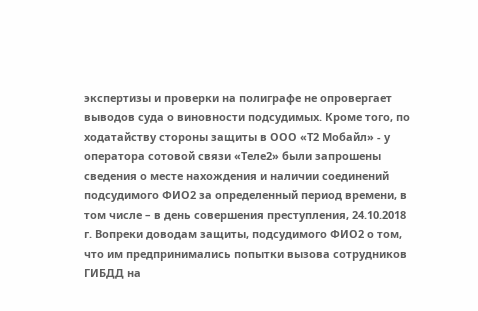экспертизы и проверки на полиграфе не опровергает выводов суда о виновности подсудимых. Кроме того, по ходатайству стороны защиты в ООО «Т2 Мобайл» - у оператора сотовой связи «Теле2» были запрошены сведения о месте нахождения и наличии соединений подсудимого ФИО2 за определенный период времени, в том числе – в день совершения преступления, 24.10.2018 г. Вопреки доводам защиты, подсудимого ФИО2 о том, что им предпринимались попытки вызова сотрудников ГИБДД на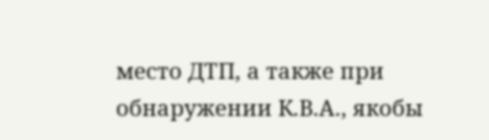место ДТП, а также при обнаружении К.В.А., якобы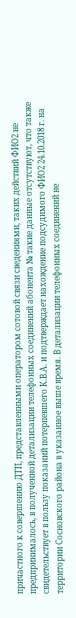причастного к совершению ДТП, представленными оператором сотовой связи сведениями, таких действий ФИО2 не предпринималось, в полученной детализации телефонных соединений абонента № такие данные отсутствуют, что также свидетельствует в пользу показаний потерпевшего К.В.А. и подтверждает нахождение подсудимого ФИО2 24.10.2018 г. на территории Сосновского района в указанное выше время. В детализации телефонных соединений не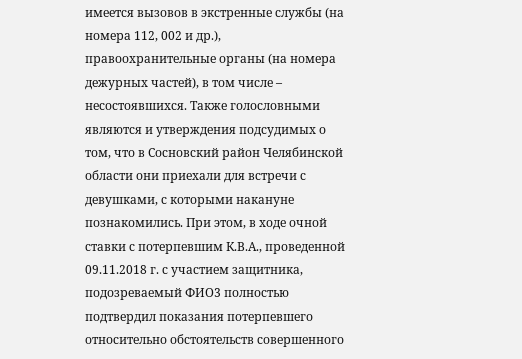имеется вызовов в экстренные службы (на номера 112, 002 и др.), правоохранительные органы (на номера дежурных частей), в том числе – несостоявшихся. Также голословными являются и утверждения подсудимых о том, что в Сосновский район Челябинской области они приехали для встречи с девушками, с которыми накануне познакомились. При этом, в ходе очной ставки с потерпевшим К.В.А., проведенной 09.11.2018 г. с участием защитника, подозреваемый ФИО3 полностью подтвердил показания потерпевшего относительно обстоятельств совершенного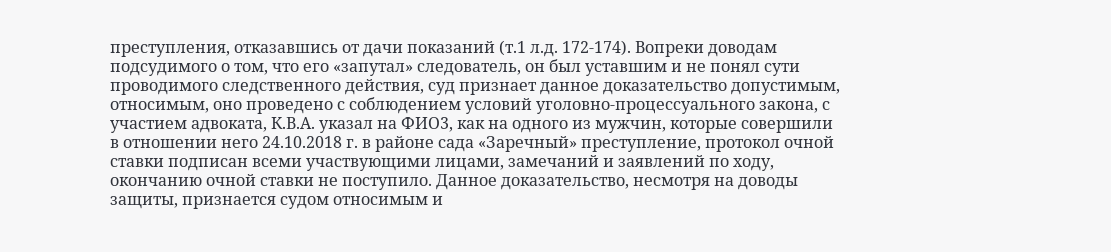преступления, отказавшись от дачи показаний (т.1 л.д. 172-174). Вопреки доводам подсудимого о том, что его «запутал» следователь, он был уставшим и не понял сути проводимого следственного действия, суд признает данное доказательство допустимым, относимым, оно проведено с соблюдением условий уголовно-процессуального закона, с участием адвоката, К.В.А. указал на ФИО3, как на одного из мужчин, которые совершили в отношении него 24.10.2018 г. в районе сада «Заречный» преступление, протокол очной ставки подписан всеми участвующими лицами, замечаний и заявлений по ходу, окончанию очной ставки не поступило. Данное доказательство, несмотря на доводы защиты, признается судом относимым и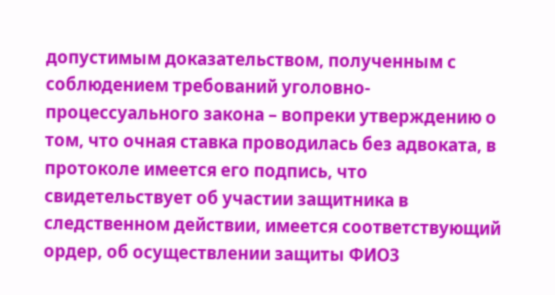допустимым доказательством, полученным с соблюдением требований уголовно-процессуального закона – вопреки утверждению о том, что очная ставка проводилась без адвоката, в протоколе имеется его подпись, что свидетельствует об участии защитника в следственном действии, имеется соответствующий ордер, об осуществлении защиты ФИО3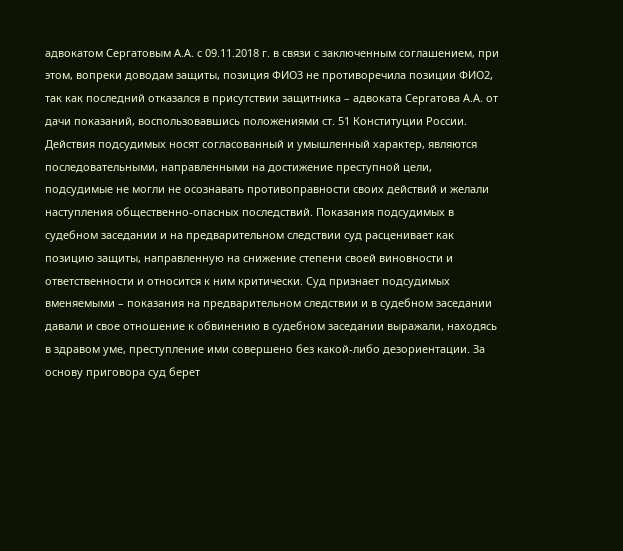адвокатом Сергатовым А.А. с 09.11.2018 г. в связи с заключенным соглашением, при этом, вопреки доводам защиты, позиция ФИО3 не противоречила позиции ФИО2, так как последний отказался в присутствии защитника – адвоката Сергатова А.А. от дачи показаний, воспользовавшись положениями ст. 51 Конституции России. Действия подсудимых носят согласованный и умышленный характер, являются последовательными, направленными на достижение преступной цели, подсудимые не могли не осознавать противоправности своих действий и желали наступления общественно-опасных последствий. Показания подсудимых в судебном заседании и на предварительном следствии суд расценивает как позицию защиты, направленную на снижение степени своей виновности и ответственности и относится к ним критически. Суд признает подсудимых вменяемыми – показания на предварительном следствии и в судебном заседании давали и свое отношение к обвинению в судебном заседании выражали, находясь в здравом уме, преступление ими совершено без какой-либо дезориентации. За основу приговора суд берет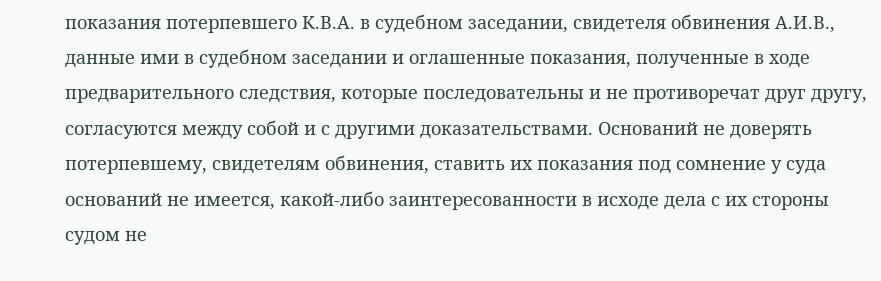показания потерпевшего К.В.А. в судебном заседании, свидетеля обвинения А.И.В., данные ими в судебном заседании и оглашенные показания, полученные в ходе предварительного следствия, которые последовательны и не противоречат друг другу, согласуются между собой и с другими доказательствами. Оснований не доверять потерпевшему, свидетелям обвинения, ставить их показания под сомнение у суда оснований не имеется, какой-либо заинтересованности в исходе дела с их стороны судом не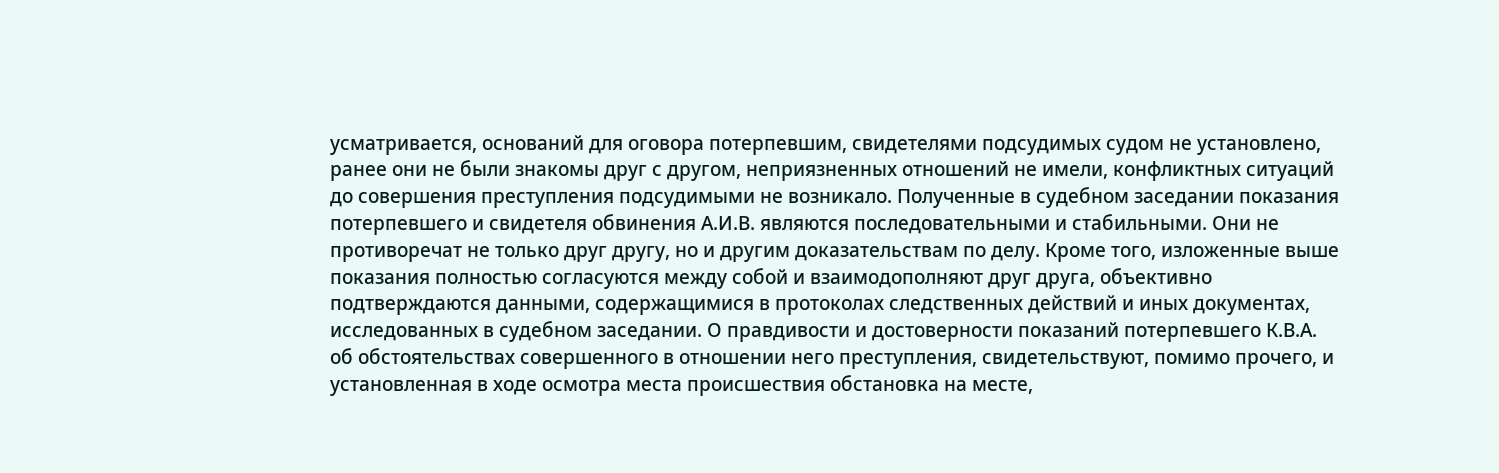усматривается, оснований для оговора потерпевшим, свидетелями подсудимых судом не установлено, ранее они не были знакомы друг с другом, неприязненных отношений не имели, конфликтных ситуаций до совершения преступления подсудимыми не возникало. Полученные в судебном заседании показания потерпевшего и свидетеля обвинения А.И.В. являются последовательными и стабильными. Они не противоречат не только друг другу, но и другим доказательствам по делу. Кроме того, изложенные выше показания полностью согласуются между собой и взаимодополняют друг друга, объективно подтверждаются данными, содержащимися в протоколах следственных действий и иных документах, исследованных в судебном заседании. О правдивости и достоверности показаний потерпевшего К.В.А. об обстоятельствах совершенного в отношении него преступления, свидетельствуют, помимо прочего, и установленная в ходе осмотра места происшествия обстановка на месте,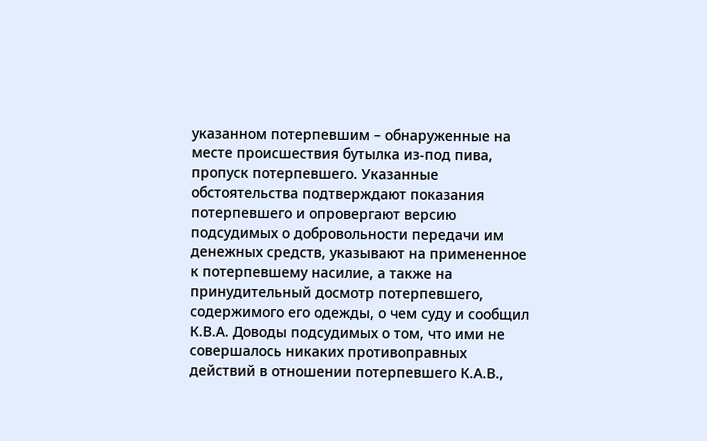указанном потерпевшим – обнаруженные на месте происшествия бутылка из-под пива, пропуск потерпевшего. Указанные обстоятельства подтверждают показания потерпевшего и опровергают версию подсудимых о добровольности передачи им денежных средств, указывают на примененное к потерпевшему насилие, а также на принудительный досмотр потерпевшего, содержимого его одежды, о чем суду и сообщил К.В.А. Доводы подсудимых о том, что ими не совершалось никаких противоправных действий в отношении потерпевшего К.А.В.,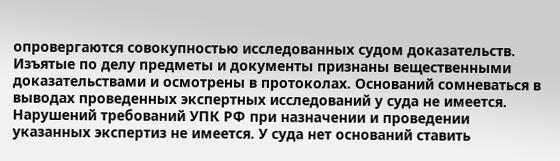опровергаются совокупностью исследованных судом доказательств. Изъятые по делу предметы и документы признаны вещественными доказательствами и осмотрены в протоколах. Оснований сомневаться в выводах проведенных экспертных исследований у суда не имеется. Нарушений требований УПК РФ при назначении и проведении указанных экспертиз не имеется. У суда нет оснований ставить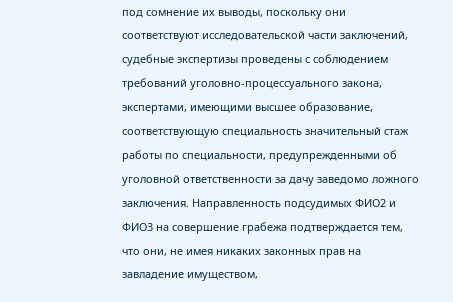под сомнение их выводы, поскольку они соответствуют исследовательской части заключений, судебные экспертизы проведены с соблюдением требований уголовно-процессуального закона, экспертами, имеющими высшее образование, соответствующую специальность значительный стаж работы по специальности, предупрежденными об уголовной ответственности за дачу заведомо ложного заключения. Направленность подсудимых ФИО2 и ФИО3 на совершение грабежа подтверждается тем, что они, не имея никаких законных прав на завладение имуществом,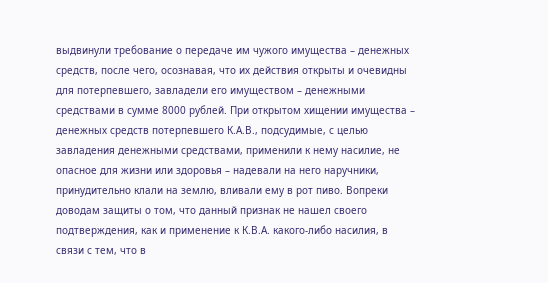выдвинули требование о передаче им чужого имущества – денежных средств, после чего, осознавая, что их действия открыты и очевидны для потерпевшего, завладели его имуществом – денежными средствами в сумме 8000 рублей. При открытом хищении имущества – денежных средств потерпевшего К.А.В., подсудимые, с целью завладения денежными средствами, применили к нему насилие, не опасное для жизни или здоровья – надевали на него наручники, принудительно клали на землю, вливали ему в рот пиво. Вопреки доводам защиты о том, что данный признак не нашел своего подтверждения, как и применение к К.В.А. какого-либо насилия, в связи с тем, что в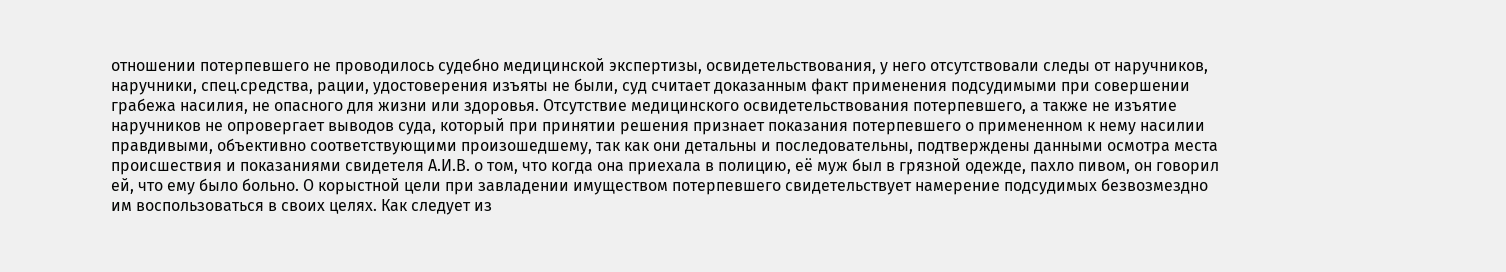отношении потерпевшего не проводилось судебно медицинской экспертизы, освидетельствования, у него отсутствовали следы от наручников, наручники, спец.средства, рации, удостоверения изъяты не были, суд считает доказанным факт применения подсудимыми при совершении грабежа насилия, не опасного для жизни или здоровья. Отсутствие медицинского освидетельствования потерпевшего, а также не изъятие наручников не опровергает выводов суда, который при принятии решения признает показания потерпевшего о примененном к нему насилии правдивыми, объективно соответствующими произошедшему, так как они детальны и последовательны, подтверждены данными осмотра места происшествия и показаниями свидетеля А.И.В. о том, что когда она приехала в полицию, её муж был в грязной одежде, пахло пивом, он говорил ей, что ему было больно. О корыстной цели при завладении имуществом потерпевшего свидетельствует намерение подсудимых безвозмездно им воспользоваться в своих целях. Как следует из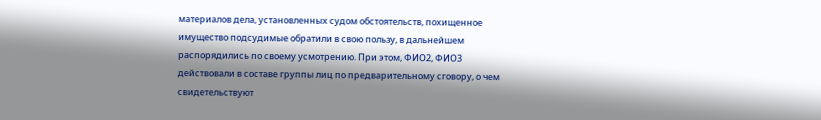материалов дела, установленных судом обстоятельств, похищенное имущество подсудимые обратили в свою пользу, в дальнейшем распорядились по своему усмотрению. При этом, ФИО2, ФИО3 действовали в составе группы лиц по предварительному сговору, о чем свидетельствуют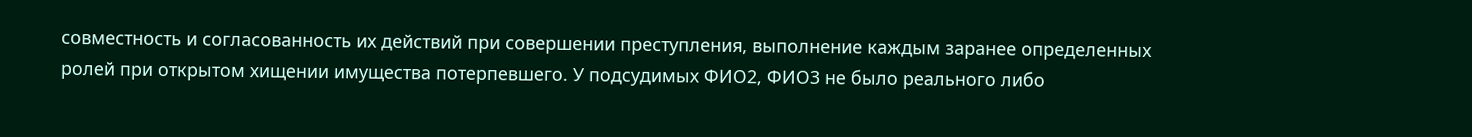совместность и согласованность их действий при совершении преступления, выполнение каждым заранее определенных ролей при открытом хищении имущества потерпевшего. У подсудимых ФИО2, ФИО3 не было реального либо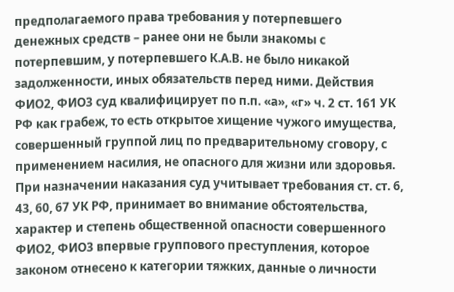предполагаемого права требования у потерпевшего денежных средств – ранее они не были знакомы с потерпевшим, у потерпевшего К.А.В. не было никакой задолженности, иных обязательств перед ними. Действия ФИО2, ФИО3 суд квалифицирует по п.п. «а», «г» ч. 2 ст. 161 УК РФ как грабеж, то есть открытое хищение чужого имущества, совершенный группой лиц по предварительному сговору, с применением насилия, не опасного для жизни или здоровья. При назначении наказания суд учитывает требования ст. ст. 6, 43, 60, 67 УК РФ, принимает во внимание обстоятельства, характер и степень общественной опасности совершенного ФИО2, ФИО3 впервые группового преступления, которое законом отнесено к категории тяжких, данные о личности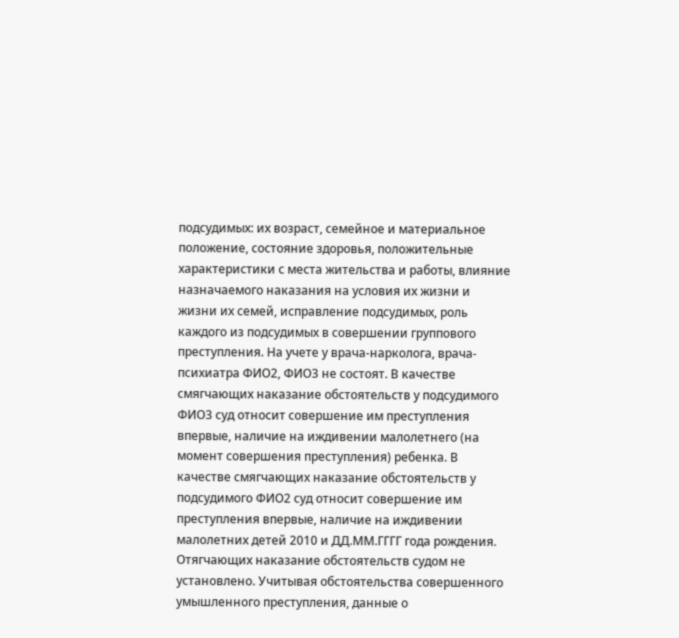подсудимых: их возраст, семейное и материальное положение, состояние здоровья, положительные характеристики с места жительства и работы, влияние назначаемого наказания на условия их жизни и жизни их семей, исправление подсудимых, роль каждого из подсудимых в совершении группового преступления. На учете у врача-нарколога, врача-психиатра ФИО2, ФИО3 не состоят. В качестве смягчающих наказание обстоятельств у подсудимого ФИО3 суд относит совершение им преступления впервые, наличие на иждивении малолетнего (на момент совершения преступления) ребенка. В качестве смягчающих наказание обстоятельств у подсудимого ФИО2 суд относит совершение им преступления впервые, наличие на иждивении малолетних детей 2010 и ДД.ММ.ГГГГ года рождения. Отягчающих наказание обстоятельств судом не установлено. Учитывая обстоятельства совершенного умышленного преступления, данные о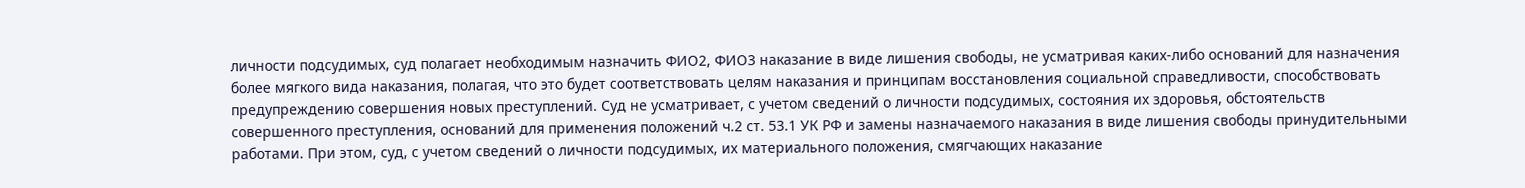личности подсудимых, суд полагает необходимым назначить ФИО2, ФИО3 наказание в виде лишения свободы, не усматривая каких-либо оснований для назначения более мягкого вида наказания, полагая, что это будет соответствовать целям наказания и принципам восстановления социальной справедливости, способствовать предупреждению совершения новых преступлений. Суд не усматривает, с учетом сведений о личности подсудимых, состояния их здоровья, обстоятельств совершенного преступления, оснований для применения положений ч.2 ст. 53.1 УК РФ и замены назначаемого наказания в виде лишения свободы принудительными работами. При этом, суд, с учетом сведений о личности подсудимых, их материального положения, смягчающих наказание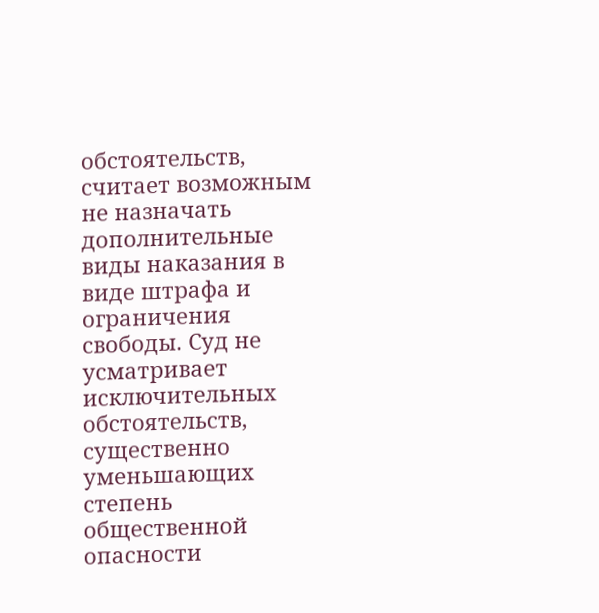обстоятельств, считает возможным не назначать дополнительные виды наказания в виде штрафа и ограничения свободы. Суд не усматривает исключительных обстоятельств, существенно уменьшающих степень общественной опасности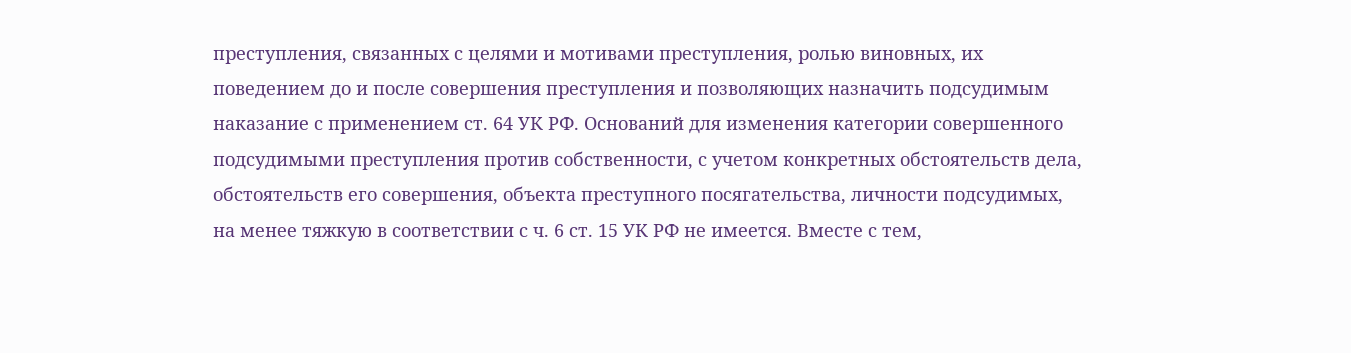преступления, связанных с целями и мотивами преступления, ролью виновных, их поведением до и после совершения преступления и позволяющих назначить подсудимым наказание с применением ст. 64 УК РФ. Оснований для изменения категории совершенного подсудимыми преступления против собственности, с учетом конкретных обстоятельств дела, обстоятельств его совершения, объекта преступного посягательства, личности подсудимых, на менее тяжкую в соответствии с ч. 6 ст. 15 УК РФ не имеется. Вместе с тем,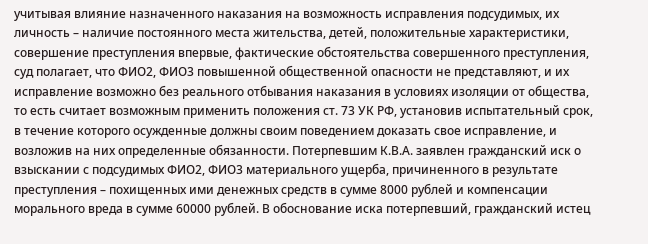учитывая влияние назначенного наказания на возможность исправления подсудимых, их личность – наличие постоянного места жительства, детей, положительные характеристики, совершение преступления впервые, фактические обстоятельства совершенного преступления, суд полагает, что ФИО2, ФИО3 повышенной общественной опасности не представляют, и их исправление возможно без реального отбывания наказания в условиях изоляции от общества, то есть считает возможным применить положения ст. 73 УК РФ, установив испытательный срок, в течение которого осужденные должны своим поведением доказать свое исправление, и возложив на них определенные обязанности. Потерпевшим К.В.А. заявлен гражданский иск о взыскании с подсудимых ФИО2, ФИО3 материального ущерба, причиненного в результате преступления – похищенных ими денежных средств в сумме 8000 рублей и компенсации морального вреда в сумме 60000 рублей. В обоснование иска потерпевший, гражданский истец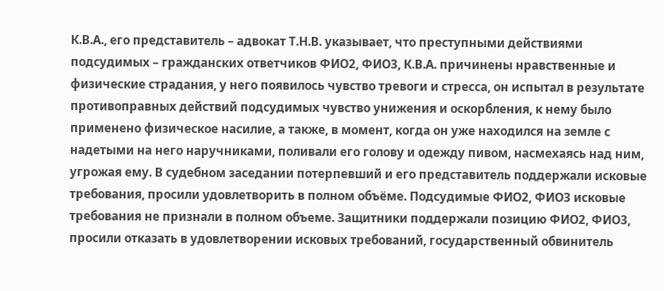К.В.А., его представитель – адвокат Т.Н.В. указывает, что преступными действиями подсудимых – гражданских ответчиков ФИО2, ФИО3, К.В.А. причинены нравственные и физические страдания, у него появилось чувство тревоги и стресса, он испытал в результате противоправных действий подсудимых чувство унижения и оскорбления, к нему было применено физическое насилие, а также, в момент, когда он уже находился на земле с надетыми на него наручниками, поливали его голову и одежду пивом, насмехаясь над ним, угрожая ему. В судебном заседании потерпевший и его представитель поддержали исковые требования, просили удовлетворить в полном объёме. Подсудимые ФИО2, ФИО3 исковые требования не признали в полном объеме. Защитники поддержали позицию ФИО2, ФИО3, просили отказать в удовлетворении исковых требований, государственный обвинитель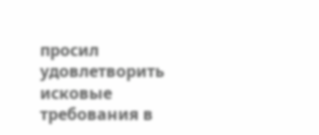просил удовлетворить исковые требования в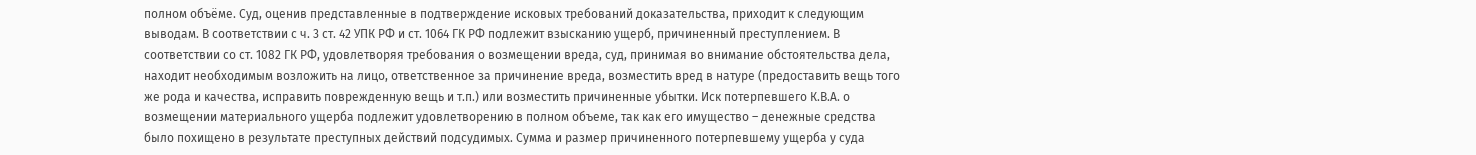полном объёме. Суд, оценив представленные в подтверждение исковых требований доказательства, приходит к следующим выводам. В соответствии с ч. 3 ст. 42 УПК РФ и ст. 1064 ГК РФ подлежит взысканию ущерб, причиненный преступлением. В соответствии со ст. 1082 ГК РФ, удовлетворяя требования о возмещении вреда, суд, принимая во внимание обстоятельства дела, находит необходимым возложить на лицо, ответственное за причинение вреда, возместить вред в натуре (предоставить вещь того же рода и качества, исправить поврежденную вещь и т.п.) или возместить причиненные убытки. Иск потерпевшего К.В.А. о возмещении материального ущерба подлежит удовлетворению в полном объеме, так как его имущество – денежные средства было похищено в результате преступных действий подсудимых. Сумма и размер причиненного потерпевшему ущерба у суда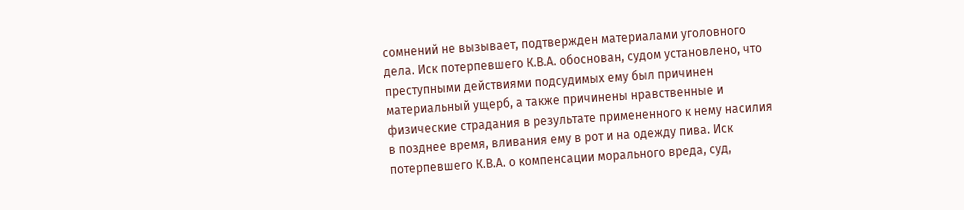сомнений не вызывает, подтвержден материалами уголовного дела. Иск потерпевшего К.В.А. обоснован, судом установлено, что преступными действиями подсудимых ему был причинен материальный ущерб, а также причинены нравственные и физические страдания в результате примененного к нему насилия в позднее время, вливания ему в рот и на одежду пива. Иск потерпевшего К.В.А. о компенсации морального вреда, суд,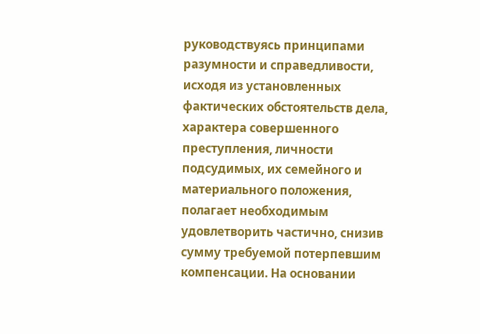руководствуясь принципами разумности и справедливости, исходя из установленных фактических обстоятельств дела, характера совершенного преступления, личности подсудимых, их семейного и материального положения, полагает необходимым удовлетворить частично, снизив сумму требуемой потерпевшим компенсации. На основании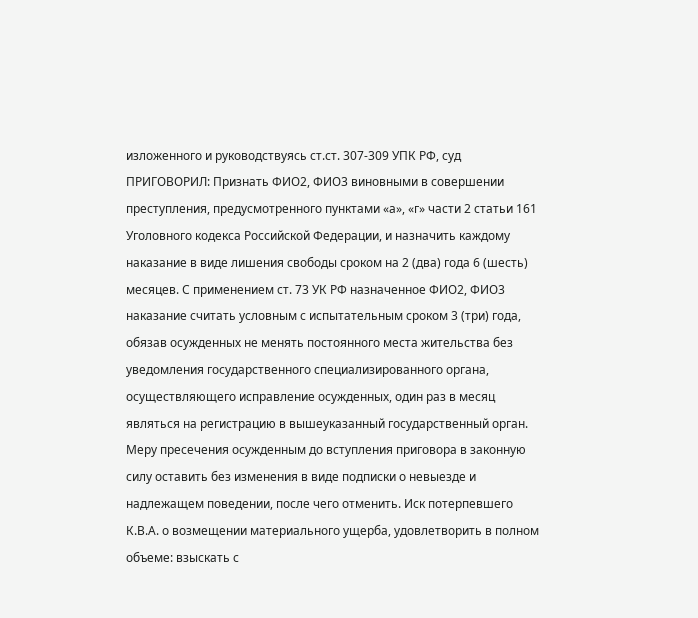изложенного и руководствуясь ст.ст. 307-309 УПК РФ, суд ПРИГОВОРИЛ: Признать ФИО2, ФИО3 виновными в совершении преступления, предусмотренного пунктами «а», «г» части 2 статьи 161 Уголовного кодекса Российской Федерации, и назначить каждому наказание в виде лишения свободы сроком на 2 (два) года 6 (шесть) месяцев. С применением ст. 73 УК РФ назначенное ФИО2, ФИО3 наказание считать условным с испытательным сроком 3 (три) года, обязав осужденных не менять постоянного места жительства без уведомления государственного специализированного органа, осуществляющего исправление осужденных, один раз в месяц являться на регистрацию в вышеуказанный государственный орган. Меру пресечения осужденным до вступления приговора в законную силу оставить без изменения в виде подписки о невыезде и надлежащем поведении, после чего отменить. Иск потерпевшего К.В.А. о возмещении материального ущерба, удовлетворить в полном объеме: взыскать с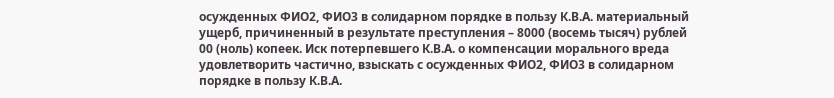осужденных ФИО2, ФИО3 в солидарном порядке в пользу К.В.А. материальный ущерб, причиненный в результате преступления – 8000 (восемь тысяч) рублей 00 (ноль) копеек. Иск потерпевшего К.В.А. о компенсации морального вреда удовлетворить частично, взыскать с осужденных ФИО2, ФИО3 в солидарном порядке в пользу К.В.А.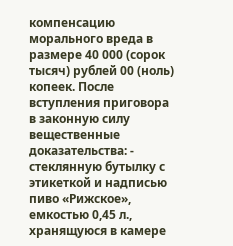компенсацию морального вреда в размере 40 000 (сорок тысяч) рублей 00 (ноль) копеек. После вступления приговора в законную силу вещественные доказательства: - стеклянную бутылку с этикеткой и надписью пиво «Рижское», емкостью 0,45 л., хранящуюся в камере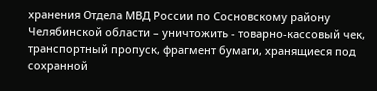хранения Отдела МВД России по Сосновскому району Челябинской области – уничтожить - товарно-кассовый чек, транспортный пропуск, фрагмент бумаги, хранящиеся под сохранной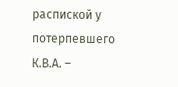распиской у потерпевшего К.В.А. –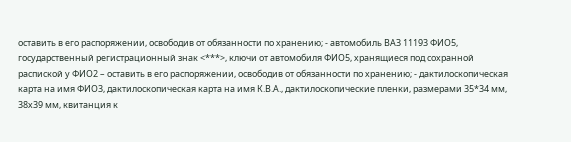оставить в его распоряжении, освободив от обязанности по хранению; - автомобиль ВАЗ 11193 ФИО5, государственный регистрационный знак <***>, ключи от автомобиля ФИО5, хранящиеся под сохранной распиской у ФИО2 – оставить в его распоряжении, освободив от обязанности по хранению; - дактилоскопическая карта на имя ФИО3, дактилоскопическая карта на имя К.В.А., дактилоскопические пленки, размерами 35*34 мм, 38х39 мм, квитанция к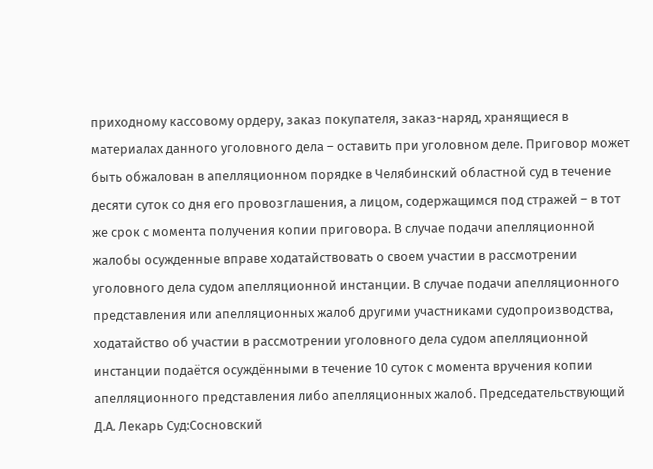приходному кассовому ордеру, заказ покупателя, заказ-наряд, хранящиеся в материалах данного уголовного дела – оставить при уголовном деле. Приговор может быть обжалован в апелляционном порядке в Челябинский областной суд в течение десяти суток со дня его провозглашения, а лицом, содержащимся под стражей – в тот же срок с момента получения копии приговора. В случае подачи апелляционной жалобы осужденные вправе ходатайствовать о своем участии в рассмотрении уголовного дела судом апелляционной инстанции. В случае подачи апелляционного представления или апелляционных жалоб другими участниками судопроизводства, ходатайство об участии в рассмотрении уголовного дела судом апелляционной инстанции подаётся осуждёнными в течение 10 суток с момента вручения копии апелляционного представления либо апелляционных жалоб. Председательствующий Д.А. Лекарь Суд:Сосновский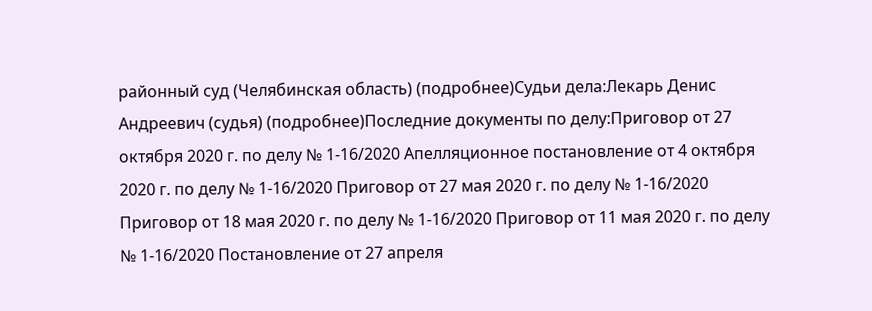районный суд (Челябинская область) (подробнее)Судьи дела:Лекарь Денис Андреевич (судья) (подробнее)Последние документы по делу:Приговор от 27 октября 2020 г. по делу № 1-16/2020 Апелляционное постановление от 4 октября 2020 г. по делу № 1-16/2020 Приговор от 27 мая 2020 г. по делу № 1-16/2020 Приговор от 18 мая 2020 г. по делу № 1-16/2020 Приговор от 11 мая 2020 г. по делу № 1-16/2020 Постановление от 27 апреля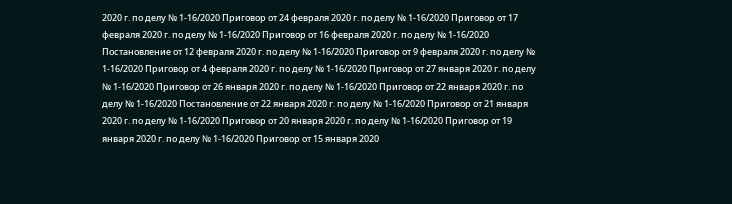2020 г. по делу № 1-16/2020 Приговор от 24 февраля 2020 г. по делу № 1-16/2020 Приговор от 17 февраля 2020 г. по делу № 1-16/2020 Приговор от 16 февраля 2020 г. по делу № 1-16/2020 Постановление от 12 февраля 2020 г. по делу № 1-16/2020 Приговор от 9 февраля 2020 г. по делу № 1-16/2020 Приговор от 4 февраля 2020 г. по делу № 1-16/2020 Приговор от 27 января 2020 г. по делу № 1-16/2020 Приговор от 26 января 2020 г. по делу № 1-16/2020 Приговор от 22 января 2020 г. по делу № 1-16/2020 Постановление от 22 января 2020 г. по делу № 1-16/2020 Приговор от 21 января 2020 г. по делу № 1-16/2020 Приговор от 20 января 2020 г. по делу № 1-16/2020 Приговор от 19 января 2020 г. по делу № 1-16/2020 Приговор от 15 января 2020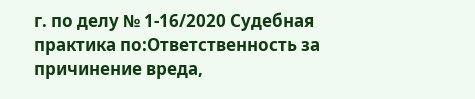г. по делу № 1-16/2020 Судебная практика по:Ответственность за причинение вреда,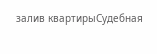залив квартирыСудебная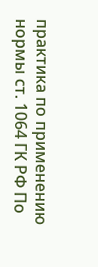практика по применению нормы ст. 1064 ГК РФ По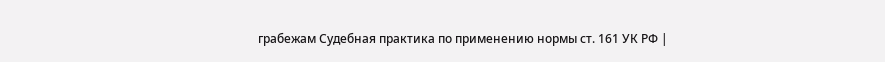грабежам Судебная практика по применению нормы ст. 161 УК РФ |